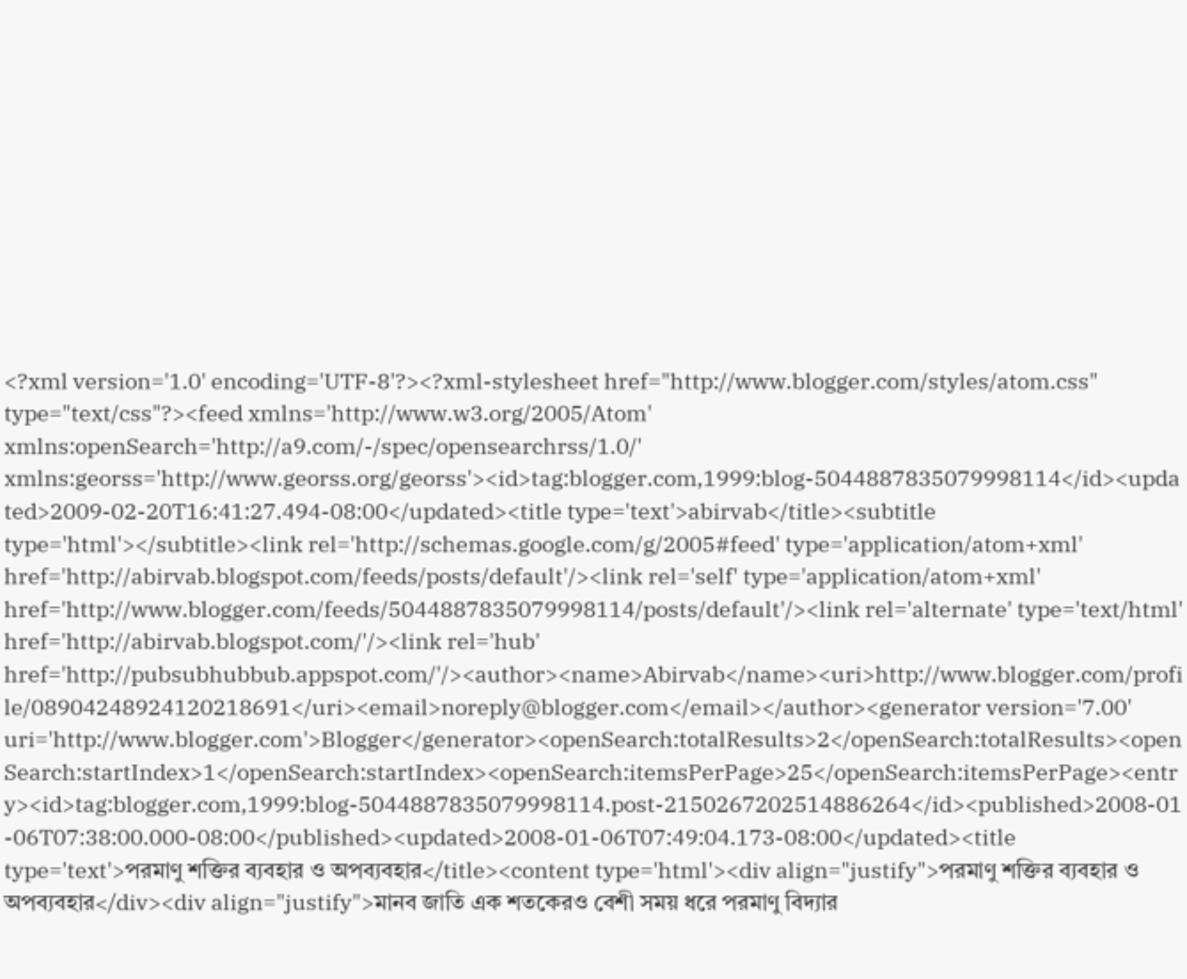<?xml version='1.0' encoding='UTF-8'?><?xml-stylesheet href="http://www.blogger.com/styles/atom.css" type="text/css"?><feed xmlns='http://www.w3.org/2005/Atom' xmlns:openSearch='http://a9.com/-/spec/opensearchrss/1.0/' xmlns:georss='http://www.georss.org/georss'><id>tag:blogger.com,1999:blog-5044887835079998114</id><updated>2009-02-20T16:41:27.494-08:00</updated><title type='text'>abirvab</title><subtitle type='html'></subtitle><link rel='http://schemas.google.com/g/2005#feed' type='application/atom+xml' href='http://abirvab.blogspot.com/feeds/posts/default'/><link rel='self' type='application/atom+xml' href='http://www.blogger.com/feeds/5044887835079998114/posts/default'/><link rel='alternate' type='text/html' href='http://abirvab.blogspot.com/'/><link rel='hub' href='http://pubsubhubbub.appspot.com/'/><author><name>Abirvab</name><uri>http://www.blogger.com/profile/08904248924120218691</uri><email>noreply@blogger.com</email></author><generator version='7.00' uri='http://www.blogger.com'>Blogger</generator><openSearch:totalResults>2</openSearch:totalResults><openSearch:startIndex>1</openSearch:startIndex><openSearch:itemsPerPage>25</openSearch:itemsPerPage><entry><id>tag:blogger.com,1999:blog-5044887835079998114.post-2150267202514886264</id><published>2008-01-06T07:38:00.000-08:00</published><updated>2008-01-06T07:49:04.173-08:00</updated><title type='text'>পরমাণু শক্তির ব্যবহার ও অপব্যবহার</title><content type='html'><div align="justify">পরমাণু শক্তির ব্যবহার ও অপব্যবহার</div><div align="justify">মানব জাতি এক শতকেরও বেশী সময় ধরে পরমাণু বিদ্যার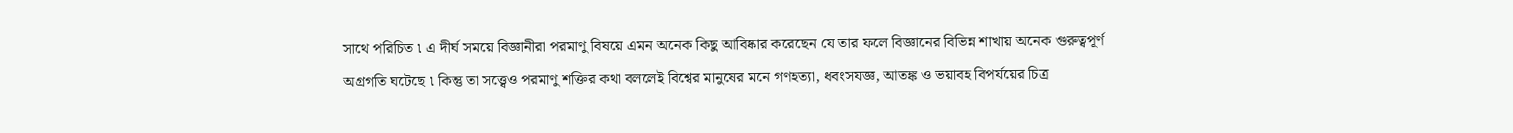সাথে পরিচিত ৷ এ দীর্ঘ সময়ে বিজ্ঞানীরা পরমাণু বিষয়ে এমন অনেক কিছু আবিষ্কার করেছেন যে তার ফলে বিজ্ঞানের বিভিন্ন শাখায় অনেক গুরুত্বপূর্ণ অগ্রগতি ঘটেছে ৷ কিন্তু তা সত্ত্বেও পরমাণু শক্তির কথা বললেই বিশ্বের মানুষের মনে গণহত্যা, ধবংসযজ্ঞ, আতঙ্ক ও ভয়াবহ বিপর্যয়ের চিত্র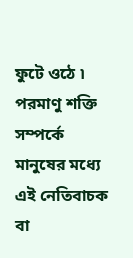ফুটে ওঠে ৷ পরমাণু শক্তি সম্পর্কে মানুষের মধ্যে এই নেতিবাচক বা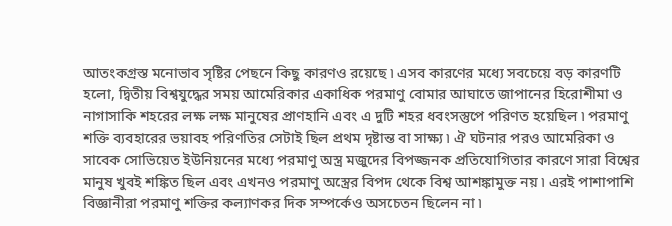আতংকগ্রস্ত মনোভাব সৃষ্টির পেছনে কিছু কারণও রয়েছে ৷ এসব কারণের মধ্যে সবচেয়ে বড় কারণটি হলো, দ্বিতীয় বিশ্বযুদ্ধের সময় আমেরিকার একাধিক পরমাণু বোমার আঘাতে জাপানের হিরোশীমা ও নাগাসাকি শহরের লক্ষ লক্ষ মানুষের প্রাণহানি এবং এ দুটি শহর ধবংসস্তুপে পরিণত হয়েছিল ৷ পরমাণু শক্তি ব্যবহারের ভয়াবহ পরিণতির সেটাই ছিল প্রথম দৃষ্টান্ত বা সাক্ষ্য ৷ ঐ ঘটনার পরও আমেরিকা ও সাবেক সোভিয়েত ইউনিয়নের মধ্যে পরমাণু অস্ত্র মজুদের বিপজ্জনক প্রতিযোগিতার কারণে সারা বিশ্বের মানুষ খুবই শঙ্কিত ছিল এবং এখনও পরমাণু অস্ত্রের বিপদ থেকে বিশ্ব আশঙ্কামুক্ত নয় ৷ এরই পাশাপাশি বিজ্ঞানীরা পরমাণু শক্তির কল্যাণকর দিক সম্পর্কেও অসচেতন ছিলেন না ৷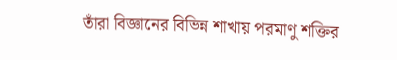তাঁরা বিজ্ঞানের বিভিন্ন শাখায় পরমাণু শক্তির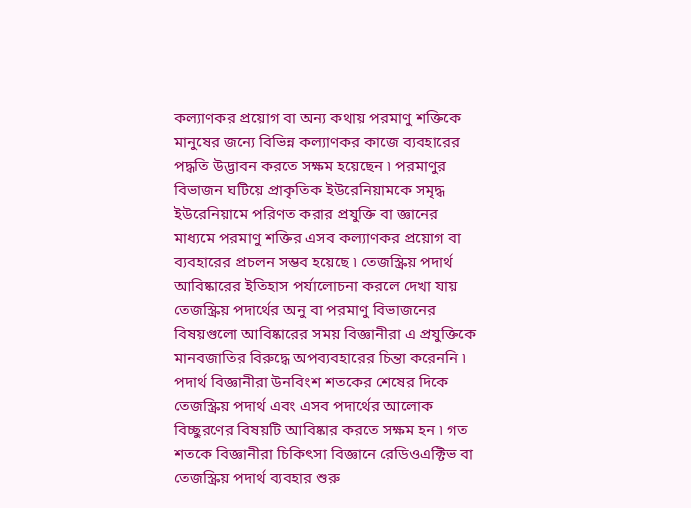কল্যাণকর প্রয়োগ বা অন্য কথায় পরমাণু শক্তিকে মানুষের জন্যে বিভিন্ন কল্যাণকর কাজে ব্যবহারের পদ্ধতি উদ্ভাবন করতে সক্ষম হয়েছেন ৷ পরমাণুর বিভাজন ঘটিয়ে প্রাকৃতিক ইউরেনিয়ামকে সমৃদ্ধ ইউরেনিয়ামে পরিণত করার প্রযুক্তি বা জ্ঞানের মাধ্যমে পরমাণু শক্তির এসব কল্যাণকর প্রয়োগ বা ব্যবহারের প্রচলন সম্ভব হয়েছে ৷ তেজস্ক্রিয় পদার্থ আবিষ্কারের ইতিহাস পর্যালোচনা করলে দেখা যায় তেজস্ক্রিয় পদার্থের অনু বা পরমাণু বিভাজনের বিষয়গুলো আবিষ্কারের সময় বিজ্ঞানীরা এ প্রযুক্তিকে মানবজাতির বিরুদ্ধে অপব্যবহারের চিন্তা করেননি ৷ পদার্থ বিজ্ঞানীরা উনবিংশ শতকের শেষের দিকে তেজস্ক্রিয় পদার্থ এবং এসব পদার্থের আলোক বিচ্ছুরণের বিষয়টি আবিষ্কার করতে সক্ষম হন ৷ গত শতকে বিজ্ঞানীরা চিকিৎসা বিজ্ঞানে রেডিওএক্টিভ বা তেজস্ক্রিয় পদার্থ ব্যবহার শুরু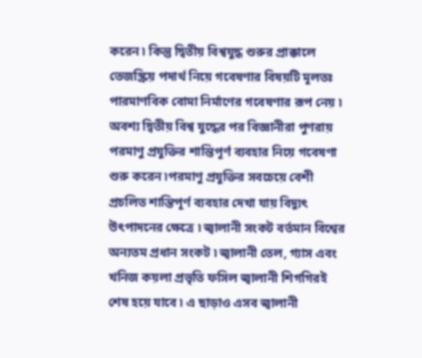করেন ৷ কিন্তু দ্বিতীয় বিশ্বযুদ্ধ শুরুর প্রাক্কালে তেজস্ক্রিয় পদার্থ নিয়ে গবেষণার বিষয়টি মূলতঃ পারমাণবিক বোমা নির্মাণের গবেষণার রূপ নেয় ৷ অবশ্য দ্বিতীয় বিশ্ব যুদ্ধের পর বিজ্ঞানীরা পুণরায় পরমাণু প্রযুক্তির শান্তিপূর্ণ ব্যবহার নিয়ে গবেষণা শুরু করেন ৷পরমাণু প্রযুক্তির সবচেয়ে বেশী প্রচলিত শান্তিপূর্ণ ব্যবহার দেখা যায় বিদ্যুৎ উৎপাদনের ক্ষেত্রে ৷ জ্বালানী সংকট বর্তমান বিশ্বের অন্যতম প্রধান সংকট ৷ জ্বালানী তেল, গ্যাস এবং খনিজ কয়লা প্রভৃতি ফসিল জ্বালানী শিগগিরই শেষ হয়ে যাবে ৷ এ ছাড়াও এসব জ্বালানী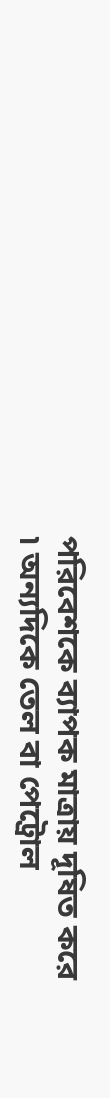পরিবেশকে ব্যাপক মাত্রায় দূষিত করে ৷ অন্যদিকে তেল বা পেট্রোল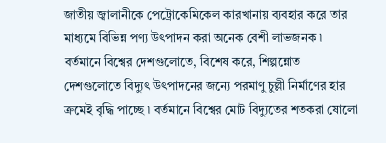জাতীয় জ্বালানীকে পেট্রোকেমিকেল কারখানায় ব্যবহার করে তার মাধ্যমে বিভিন্ন পণ্য উৎপাদন করা অনেক বেশী লাভজনক ৷ বর্তমানে বিশ্বের দেশগুলোতে, বিশেষ করে, শিল্পন্নোত দেশগুলোতে বিদ্যুৎ উৎপাদনের জন্যে পরমাণু চুল্লী নির্মাণের হার ক্রমেই বৃদ্ধি পাচ্ছে ৷ বর্তমানে বিশ্বের মোট বিদ্যুতের শতকরা ষোলো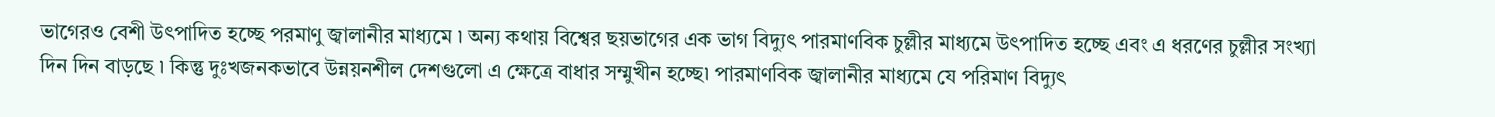ভাগেরও বেশী উৎপাদিত হচ্ছে পরমাণু জ্বালানীর মাধ্যমে ৷ অন্য কথায় বিশ্বের ছয়ভাগের এক ভাগ বিদ্যুৎ পারমাণবিক চুল্লীর মাধ্যমে উৎপাদিত হচ্ছে এবং এ ধরণের চুল্লীর সংখ্যা দিন দিন বাড়ছে ৷ কিন্তু দুঃখজনকভাবে উন্নয়নশীল দেশগুলো এ ক্ষেত্রে বাধার সম্মুখীন হচ্ছে৷ পারমাণবিক জ্বালানীর মাধ্যমে যে পরিমাণ বিদ্যুৎ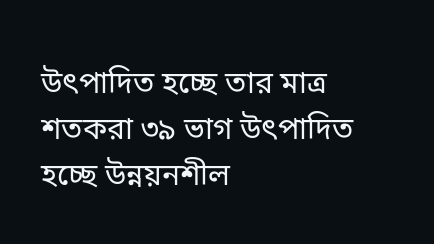উৎপাদিত হচ্ছে তার মাত্র শতকরা ৩৯ ভাগ উৎপাদিত হচ্ছে উন্নয়নশীল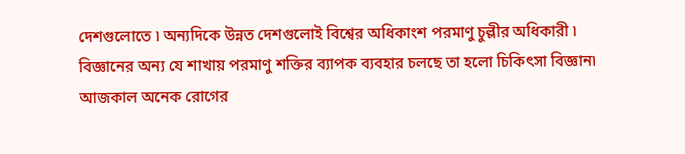দেশগুলোতে ৷ অন্যদিকে উন্নত দেশগুলোই বিশ্বের অধিকাংশ পরমাণু চুল্লীর অধিকারী ৷ বিজ্ঞানের অন্য যে শাখায় পরমাণু শক্তির ব্যাপক ব্যবহার চলছে তা হলো চিকিৎসা বিজ্ঞান৷ আজকাল অনেক রোগের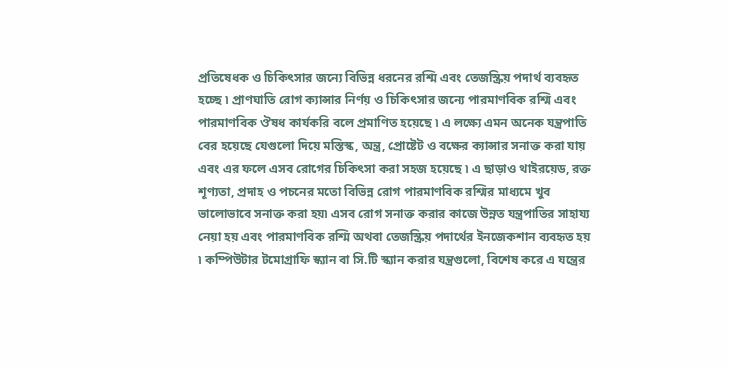প্রতিষেধক ও চিকিৎসার জন্যে বিভিন্ন ধরনের রশ্মি এবং তেজস্ক্রিয় পদার্থ ব্যবহৃত হচ্ছে ৷ প্রাণঘাতি রোগ ক্যান্সার নির্ণয় ও চিকিৎসার জন্যে পারমাণবিক রশ্মি এবং পারমাণবিক ঔষধ কার্যকরি বলে প্রমাণিত হয়েছে ৷ এ লক্ষ্যে এমন অনেক যন্ত্রপাতি বের হয়েছে যেগুলো দিয়ে মস্তিস্ক, অন্ত্র, প্রোষ্টেট ও বক্ষের ক্যান্সার সনাক্ত করা যায় এবং এর ফলে এসব রোগের চিকিৎসা করা সহজ হয়েছে ৷ এ ছাড়াও থাইরয়েড, রক্ত শূণ্যতা, প্রদাহ ও পচনের মতো বিভিন্ন রোগ পারমাণবিক রশ্মির মাধ্যমে খুব ভালোভাবে সনাক্ত করা হয়৷ এসব রোগ সনাক্ত করার কাজে উন্নত যন্ত্রপাতির সাহায্য নেয়া হয় এবং পারমাণবিক রশ্মি অথবা তেজস্ক্রিয় পদার্থের ইনজেকশান ব্যবহৃত হয় ৷ কম্পিউটার টমোগ্রাফি স্ক্যান বা সি.টি স্ক্যান করার যন্ত্রগুলো, বিশেষ করে এ যন্ত্রের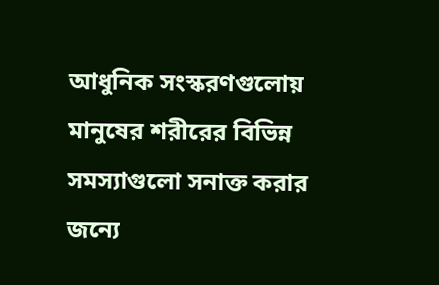আধুনিক সংস্করণগুলোয় মানুষের শরীরের বিভিন্ন সমস্যাগুলো সনাক্ত করার জন্যে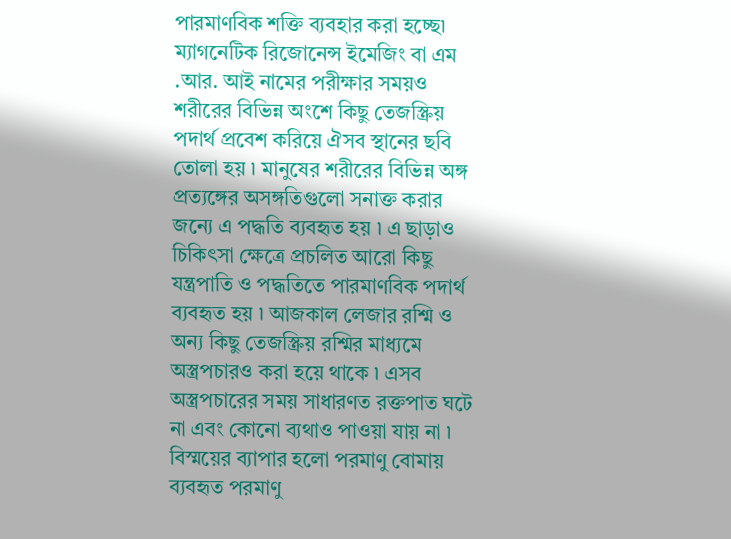পারমাণবিক শক্তি ব্যবহার করা হচ্ছে৷ ম্যাগনেটিক রিজোনেন্স ইমেজিং বা এম .আর. আই নামের পরীক্ষার সময়ও শরীরের বিভিন্ন অংশে কিছু তেজস্ক্রিয় পদার্থ প্রবেশ করিয়ে ঐসব স্থানের ছবি তোলা হয় ৷ মানুষের শরীরের বিভিন্ন অঙ্গ প্রত্যঙ্গের অসঙ্গতিগুলো সনাক্ত করার জন্যে এ পদ্ধতি ব্যবহৃত হয় ৷ এ ছাড়াও চিকিৎসা ক্ষেত্রে প্রচলিত আরো কিছু যন্ত্রপাতি ও পদ্ধতিতে পারমাণবিক পদার্থ ব্যবহৃত হয় ৷ আজকাল লেজার রশ্মি ও অন্য কিছু তেজস্ক্রিয় রশ্মির মাধ্যমে অস্ত্রপচারও করা হয়ে থাকে ৷ এসব অস্ত্রপচারের সময় সাধারণত রক্তপাত ঘটে না এবং কোনো ব্যথাও পাওয়া যায় না ৷ বিস্ময়ের ব্যাপার হলো পরমাণু বোমায় ব্যবহৃত পরমাণু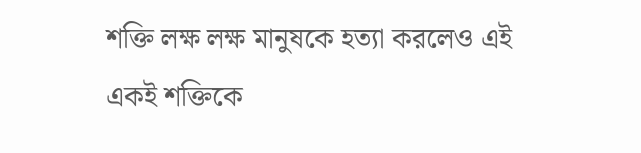শক্তি লক্ষ লক্ষ মানুষকে হত্যা করলেও এই একই শক্তিকে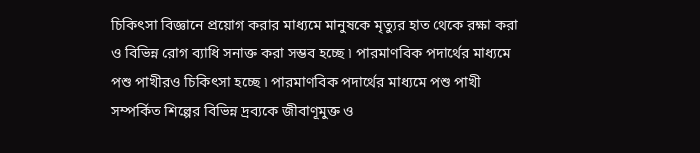চিকিৎসা বিজ্ঞানে প্রয়োগ করার মাধ্যমে মানুষকে মৃত্যুর হাত থেকে রক্ষা করা ও বিভিন্ন রোগ ব্যাধি সনাক্ত করা সম্ভব হচ্ছে ৷ পারমাণবিক পদার্থের মাধ্যমে পশু পাখীরও চিকিৎসা হচ্ছে ৷ পারমাণবিক পদার্থের মাধ্যমে পশু পাখী সম্পর্কিত শিল্পের বিভিন্ন দ্রব্যকে জীবাণূমুক্ত ও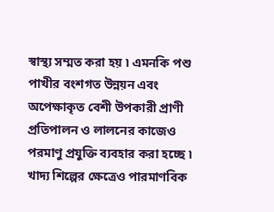স্বাস্থ্য সম্মত করা হয় ৷ এমনকি পশু পাখীর বংশগত উন্নয়ন এবং অপেক্ষাকৃত বেশী উপকারী প্রাণী প্রতিপালন ও লালনের কাজেও পরমাণু প্রযুক্তি ব্যবহার করা হচ্ছে ৷ খাদ্য শিল্পের ক্ষেত্রেও পারমাণবিক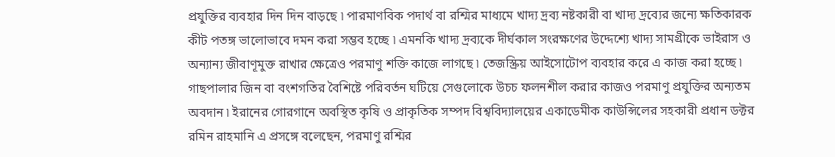প্রযুক্তির ব্যবহার দিন দিন বাড়ছে ৷ পারমাণবিক পদার্থ বা রশ্মির মাধ্যমে খাদ্য দ্রব্য নষ্টকারী বা খাদ্য দ্রব্যের জন্যে ক্ষতিকারক কীট পতঙ্গ ভালোভাবে দমন করা সম্ভব হচ্ছে ৷ এমনকি খাদ্য দ্রব্যকে দীর্ঘকাল সংরক্ষণের উদ্দেশ্যে খাদ্য সামগ্রীকে ভাইরাস ও অন্যান্য জীবাণূমুক্ত রাখার ক্ষেত্রেও পরমাণু শক্তি কাজে লাগছে ৷ তেজস্ক্রিয় আইসোটোপ ব্যবহার করে এ কাজ করা হচ্ছে ৷ গাছপালার জিন বা বংশগতির বৈশিষ্টে পরিবর্তন ঘটিয়ে সেগুলোকে উচচ ফলনশীল করার কাজও পরমাণু প্রযুক্তির অন্যতম অবদান ৷ ইরানের গোরগানে অবস্থিত কৃষি ও প্রাকৃতিক সম্পদ বিশ্ববিদ্যালয়ের একাডেমীক কাউন্সিলের সহকারী প্রধান ডক্টর রমিন রাহমানি এ প্রসঙ্গে বলেছেন, পরমাণু রশ্মির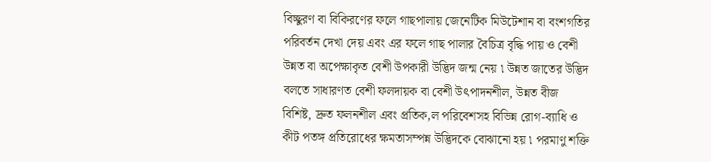বিচ্ছুরণ বা বিকিরণের ফলে গাছপালায় জেনেটিক মিউটেশান বা বংশগতির পরিবর্তন দেখা দেয় এবং এর ফলে গাছ পালার বৈচিত্র বৃদ্ধি পায় ও বেশী উন্নত বা অপেক্ষাকৃত বেশী উপকারী উদ্ভিদ জন্ম নেয় ৷ উন্নত জাতের উদ্ভিদ বলতে সাধারণত বেশী ফলদায়ক বা বেশী উৎপাদনশীল, উন্নত বীজ বিশিষ্ট, দ্রুত ফলনশীল এবং প্রতিক‚ল পরিবেশসহ বিভিন্ন রোগ-ব্যাধি ও কীট পতঙ্গ প্রতিরোধের ক্ষমতাসম্পন্ন উদ্ভিদকে বোঝানো হয় ৷ পরমাণু শক্তি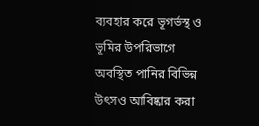ব্যবহার করে ভূগর্ভস্থ ও ভূমির উপরিভাগে অবস্থিত পানির বিভিন্ন উৎসও আবিষ্কার করা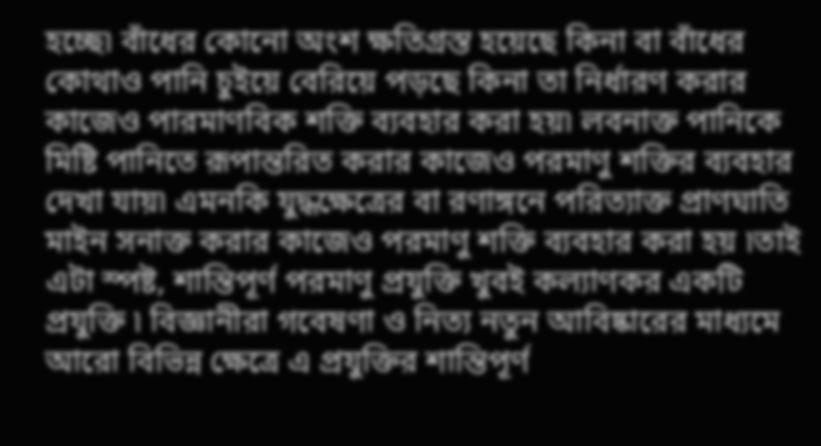হচ্ছে৷ বাঁধের কোনো অংশ ক্ষতিগ্রস্ত হয়েছে কিনা বা বাঁধের কোথাও পানি চুইয়ে বেরিয়ে পড়ছে কিনা তা নির্ধারণ করার কাজেও পারমাণবিক শক্তি ব্যবহার করা হয়৷ লবনাক্ত পানিকে মিষ্টি পানিতে রূপান্তরিত করার কাজেও পরমাণু শক্তির ব্যবহার দেখা যায়৷ এমনকি যুদ্ধক্ষেত্রের বা রণাঙ্গনে পরিত্যাক্ত প্রাণঘাতি মাইন সনাক্ত করার কাজেও পরমাণু শক্তি ব্যবহার করা হয় ৷তাই এটা স্পষ্ট, শান্তিপূর্ণ পরমাণু প্রযুক্তি খুবই কল্যাণকর একটি প্রযুক্তি ৷ বিজ্ঞানীরা গবেষণা ও নিত্য নতুন আবিষ্কারের মাধ্যমে আরো বিভিন্ন ক্ষেত্রে এ প্রযুক্তির শান্তিপূর্ণ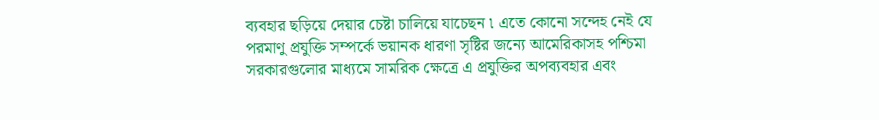ব্যবহার ছড়িয়ে দেয়ার চেষ্টা চালিয়ে যাচেছন ৷ এতে কোনো সন্দেহ নেই যে পরমাণু প্রযুক্তি সম্পর্কে ভয়ানক ধারণা সৃষ্টির জন্যে আমেরিকাসহ পশ্চিমা সরকারগুলোর মাধ্যমে সামরিক ক্ষেত্রে এ প্রযুক্তির অপব্যবহার এবং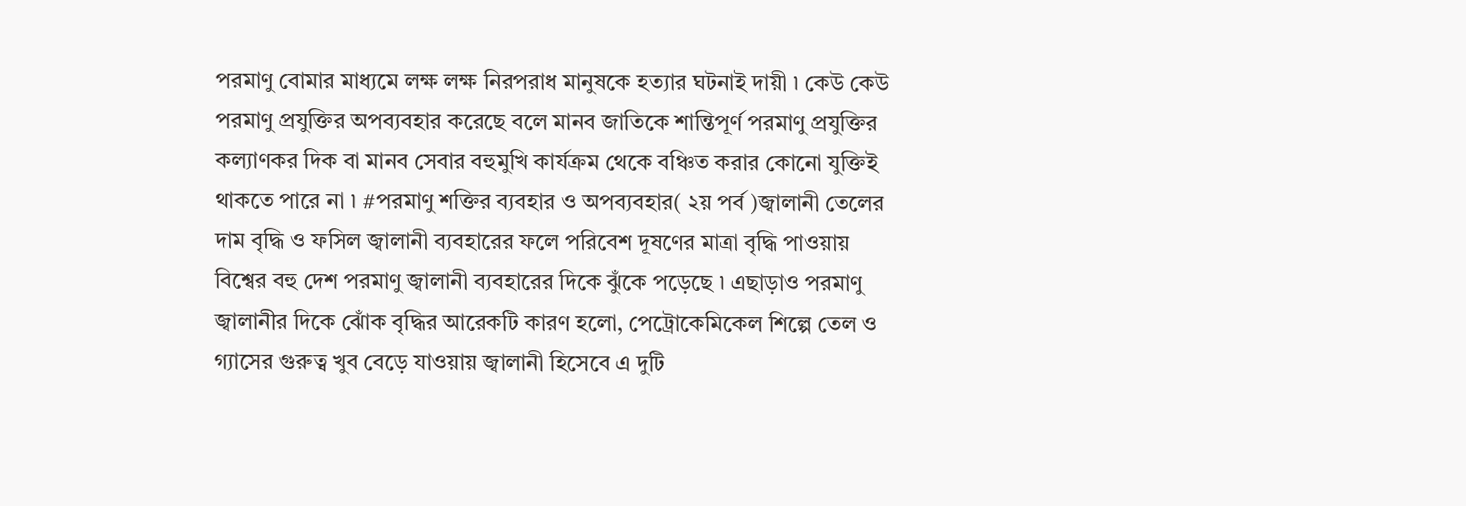পরমাণু বোমার মাধ্যমে লক্ষ লক্ষ নিরপরাধ মানুষকে হত্যার ঘটনাই দায়ী ৷ কেউ কেউ পরমাণু প্রযুক্তির অপব্যবহার করেছে বলে মানব জাতিকে শান্তিপূর্ণ পরমাণু প্রযুক্তির কল্যাণকর দিক বা মানব সেবার বহুমুখি কার্যক্রম থেকে বঞ্চিত করার কোনো যুক্তিই থাকতে পারে না ৷ #পরমাণু শক্তির ব্যবহার ও অপব্যবহার( ২য় পর্ব )জ্বালানী তেলের দাম বৃদ্ধি ও ফসিল জ্বালানী ব্যবহারের ফলে পরিবেশ দূষণের মাত্রা বৃদ্ধি পাওয়ায় বিশ্বের বহু দেশ পরমাণু জ্বালানী ব্যবহারের দিকে ঝুঁকে পড়েছে ৷ এছাড়াও পরমাণু জ্বালানীর দিকে ঝোঁক বৃদ্ধির আরেকটি কারণ হলো, পেট্রোকেমিকেল শিল্পে তেল ও গ্যাসের গুরুত্ব খুব বেড়ে যাওয়ায় জ্বালানী হিসেবে এ দুটি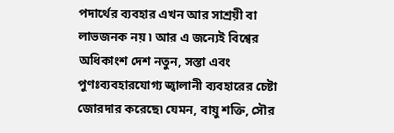পদার্থের ব্যবহার এখন আর সাশ্রয়ী বা লাভজনক নয় ৷ আর এ জন্যেই বিশ্বের অধিকাংশ দেশ নতুন, সস্তা এবং পুণঃব্যবহারযোগ্য জ্বালানী ব্যবহারের চেষ্টা জোরদার করেছে৷ যেমন, বায়ু শক্তি, সৌর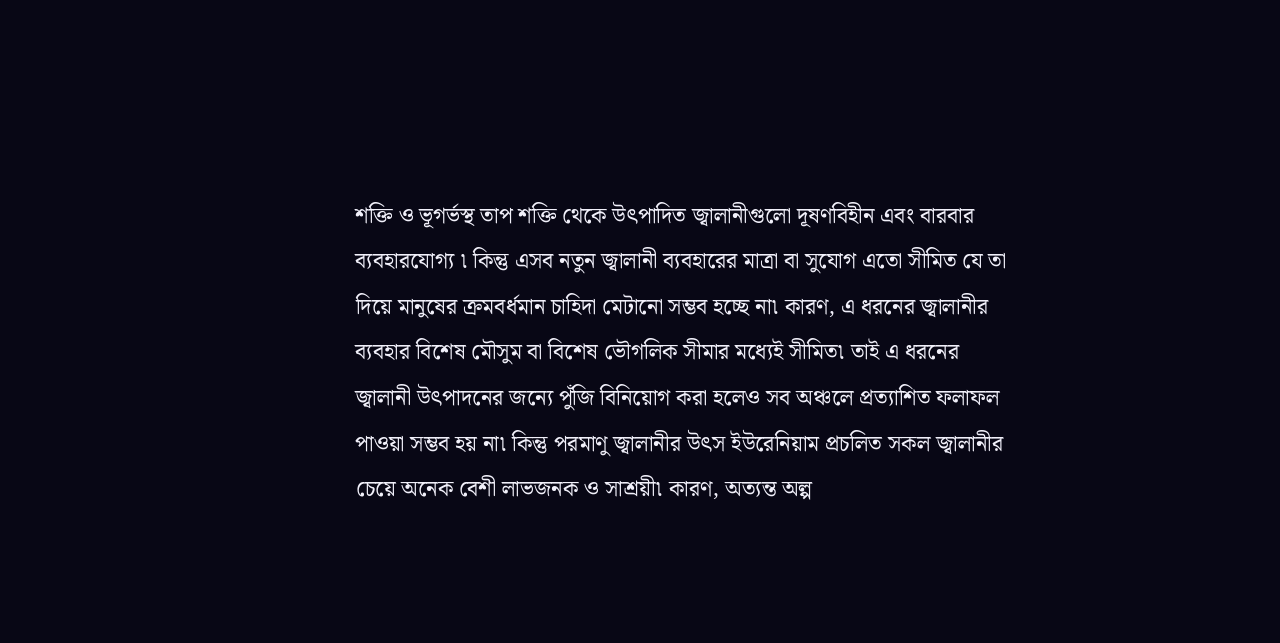শক্তি ও ভূগর্ভস্থ তাপ শক্তি থেকে উৎপাদিত জ্বালানীগুলো দূষণবিহীন এবং বারবার ব্যবহারযোগ্য ৷ কিন্তু এসব নতুন জ্বালানী ব্যবহারের মাত্রা বা সুযোগ এতো সীমিত যে তা দিয়ে মানুষের ক্রমবর্ধমান চাহিদা মেটানো সম্ভব হচ্ছে না৷ কারণ, এ ধরনের জ্বালানীর ব্যবহার বিশেষ মৌসুম বা বিশেষ ভৌগলিক সীমার মধ্যেই সীমিত৷ তাই এ ধরনের জ্বালানী উৎপাদনের জন্যে পুঁজি বিনিয়োগ করা হলেও সব অঞ্চলে প্রত্যাশিত ফলাফল পাওয়া সম্ভব হয় না৷ কিন্তু পরমাণু জ্বালানীর উৎস ইউরেনিয়াম প্রচলিত সকল জ্বালানীর চেয়ে অনেক বেশী লাভজনক ও সাশ্রয়ী৷ কারণ, অত্যন্ত অল্প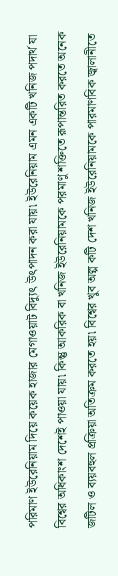পরিমাণ ইউরেনিয়াম দিয়ে কয়েক হাজার মেগাওয়াট বিদ্যুৎ উৎপাদন করা যায়৷ ইউরেনিয়াম এমন একটি খনিজ পদার্থ যা বিশ্বের অধিকাংশ দেশেই পাওয়া যায়৷ কিন্তু আকরিক বা খনিজ ইউরেনিয়ামকে পরমাণু শক্তিতে রূপান্তরিত করতে অনেক জটিল ও ব্যয়বহুল প্রক্রিয়া অতিক্রম করতে হয়৷ বিশ্বের খুব অল্প কটি দেশ খনিজ ইউরেনিয়ামকে পারমাণবিক জ্বালানীতে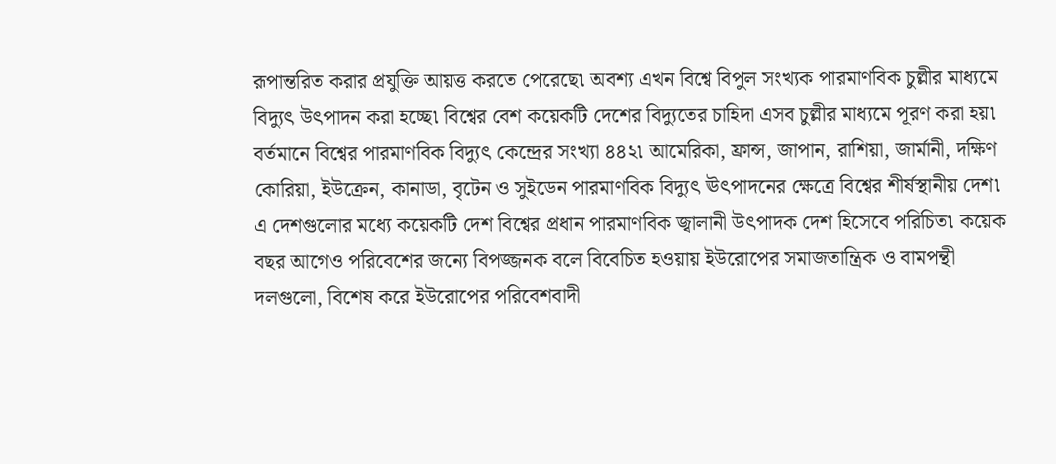রূপান্তরিত করার প্রযুক্তি আয়ত্ত করতে পেরেছে৷ অবশ্য এখন বিশ্বে বিপুল সংখ্যক পারমাণবিক চুল্লীর মাধ্যমে বিদ্যুৎ উৎপাদন করা হচ্ছে৷ বিশ্বের বেশ কয়েকটি দেশের বিদ্যুতের চাহিদা এসব চুল্লীর মাধ্যমে পূরণ করা হয়৷ বর্তমানে বিশ্বের পারমাণবিক বিদ্যুৎ কেন্দ্রের সংখ্যা ৪৪২৷ আমেরিকা, ফ্রান্স, জাপান, রাশিয়া, জার্মানী, দক্ষিণ কোরিয়া, ইউক্রেন, কানাডা, বৃটেন ও সুইডেন পারমাণবিক বিদ্যুৎ ঊৎপাদনের ক্ষেত্রে বিশ্বের শীর্ষস্থানীয় দেশ৷ এ দেশগুলোর মধ্যে কয়েকটি দেশ বিশ্বের প্রধান পারমাণবিক জ্বালানী উৎপাদক দেশ হিসেবে পরিচিত৷ কয়েক বছর আগেও পরিবেশের জন্যে বিপজ্জনক বলে বিবেচিত হওয়ায় ইউরোপের সমাজতান্ত্রিক ও বামপন্থী দলগুলো, বিশেষ করে ইউরোপের পরিবেশবাদী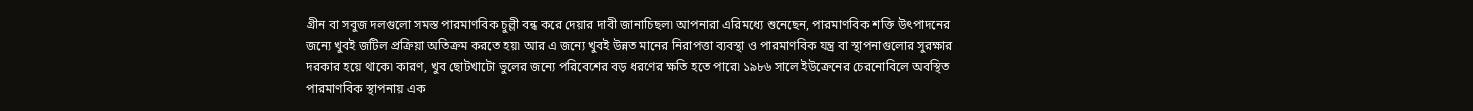গ্রীন বা সবুজ দলগুলো সমস্ত পারমাণবিক চুল্লী বন্ধ করে দেয়ার দাবী জানাচিছল৷ আপনারা এরিমধ্যে শুনেছেন, পারমাণবিক শক্তি উৎপাদনের জন্যে খুবই জটিল প্রক্রিয়া অতিক্রম করতে হয়৷ আর এ জন্যে খুবই উন্নত মানের নিরাপত্তা ব্যবস্থা ও পারমাণবিক যন্ত্র বা স্থাপনাগুলোর সুরক্ষার দরকার হয়ে থাকে৷ কারণ, খুব ছোটখাটো ভুলের জন্যে পরিবেশের বড় ধরণের ক্ষতি হতে পারে৷ ১৯৮৬ সালে ইউক্রেনের চেরনোবিলে অবস্থিত পারমাণবিক স্থাপনায় এক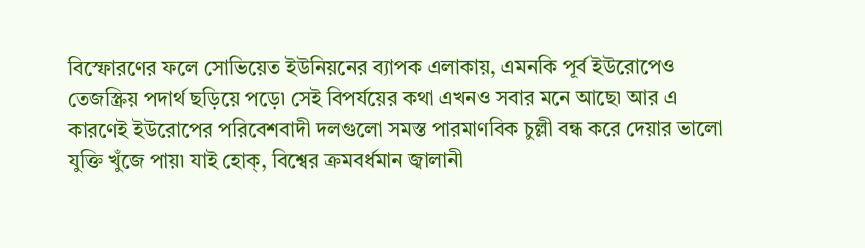বিস্ফোরণের ফলে সোভিয়েত ইউনিয়নের ব্যাপক এলাকায়, এমনকি পূর্ব ইউরোপেও তেজস্ক্রিয় পদার্থ ছড়িয়ে পড়ে৷ সেই বিপর্যয়ের কথা এখনও সবার মনে আছে৷ আর এ কারণেই ইউরোপের পরিবেশবাদী দলগুলো সমস্ত পারমাণবিক চুল্লী বন্ধ করে দেয়ার ভালো যুক্তি খুঁজে পায়৷ যাই হোক্‌, বিশ্বের ক্রমবর্ধমান জ্বালানী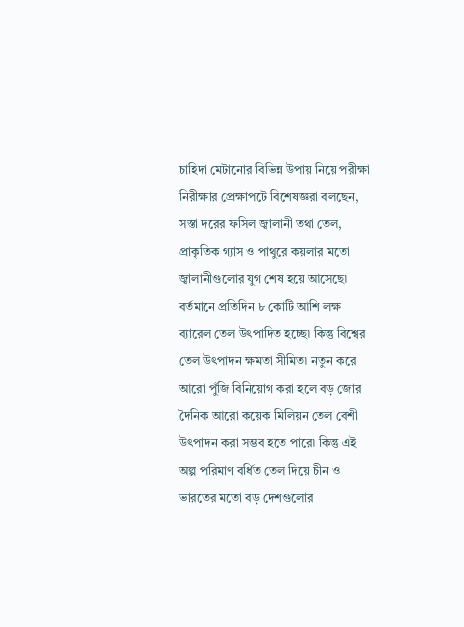চাহিদা মেটানোর বিভিন্ন উপায় নিয়ে পরীক্ষা নিরীক্ষার প্রেক্ষাপটে বিশেষজ্ঞরা বলছেন, সস্তা দরের ফসিল জ্বালানী তথা তেল, প্রাকৃতিক গ্যাস ও পাথুরে কয়লার মতো জ্বালানীগুলোর যুগ শেষ হয়ে আসেছে৷ বর্তমানে প্রতিদিন ৮ কোটি আশি লক্ষ ব্যারেল তেল উৎপাদিত হচ্ছে৷ কিন্তু বিশ্বের তেল উৎপাদন ক্ষমতা সীমিত৷ নতুন করে আরো পুঁজি বিনিয়োগ করা হলে বড় জোর দৈনিক আরো কয়েক মিলিয়ন তেল বেশী উৎপাদন করা সম্ভব হতে পারে৷ কিন্তু এই অল্প পরিমাণ বর্ধিত তেল দিয়ে চীন ও ভারতের মতো বড় দেশগুলোর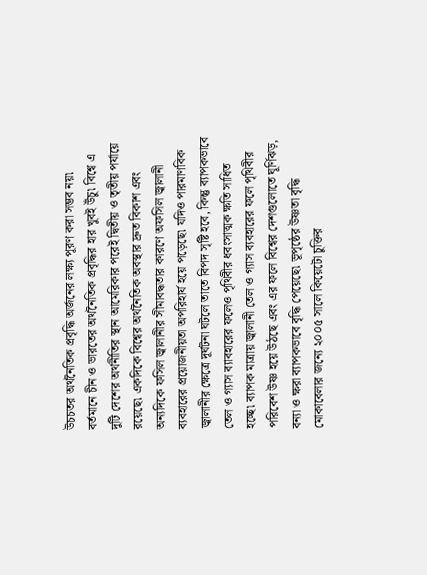উচচতর অর্থনৈতিক প্রবৃদ্ধি অর্জনের লক্ষ্য পূরণ করা সম্ভব নয়৷ বর্তমানে চীন ও ভারতের অর্থনৈতিক প্রবৃদ্ধির হার খুবই উঁচু৷ বিশ্বে এ দুটি দেশের অর্থনীতির স্থান আমেরিকার পরেই দ্বিতীয় ও তৃতীয় পর্যায়ে রয়েছে৷ একদিকে বিশ্বের অর্থনৈতিক অবস্থার দ্রুত বিকাশ এবং অন্যদিকে ফসিল জ্বালানীর সীমাবদ্ধতার কারণে অফসিল জ্বালানী ব্যবহারের প্রয়োজনীয়তা অপরিহার্য হয়ে পড়েছে৷ যদিও পারমাণবিক জ্বালানীর ক্ষেত্রে দূর্ঘটনা ঘটলে তাতে বিপদ সৃষ্টি হবে, কিন্তু ব্যাপকভাবে তেল ও গ্যাস ব্যাবহারের ফলেও পৃথিবীর ধবংসাত্মক ক্ষতি সাধিত হচ্ছে৷ ব্যাপক মাত্রায় জ্বালানী তেল ও গ্যাস ব্যবহারের ফলে পৃথিবীর পরিবেশ উষ্ণ হয়ে উঠছে এবং এর ফলে বিশ্বের দেশগুলোতে ঘূর্ণিঝড়, বন্যা ও ক্ষরা ব্যাপকভাবে বৃদ্ধি পেয়েছে৷ ভূপৃষ্ঠের উষ্ণতা বৃদ্ধি মোকাবেলার জন্যে ২০০৫ সালে কিয়েটো চুক্তির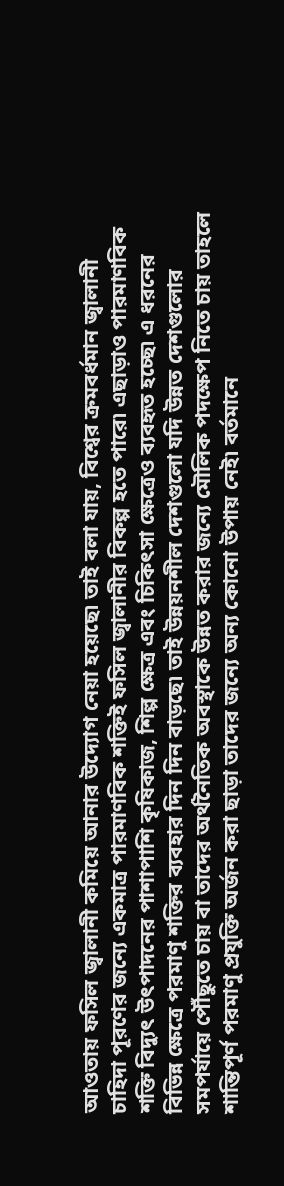আওতায় ফসিল জ্বালানী কমিয়ে আনার উদ্যোগ নেয়া হয়েছে৷ তাই বলা যায়, বিশ্বের ক্রমবর্ধমান জ্বালানী চাহিদা পূরণের জন্যে একমাত্র পারমাণবিক শক্তিই ফসিল জ্বালানীর বিকল্প হতে পারে৷ এছাড়াও পারমাণবিক শক্তি বিদ্যুৎ উৎপাদনের পাশাপাশি কৃষিকাজ, শিল্প ক্ষেত্র এবং চিকিৎসা ক্ষেত্রেও ব্যবহৃত হচ্ছে৷ এ ধরনের বিভিন্ন ক্ষেত্রে পরমাণু শক্তির ব্যবহার দিন দিন বাড়ছে৷ তাই উন্নয়নশীল দেশগুলো যদি উন্নত দেশগুলোর সমপর্যায়ে পৌঁছুতে চায় বা তাদের অর্থনৈতিক অবস্থাকে উন্নত করার জন্যে মৌলিক পদক্ষেপ নিতে চায় তাহলে শান্তিপূর্ণ পরমাণু প্রযুক্তি অর্জন করা ছাড়া তাদের জন্যে অন্য কোনো উপায় নেই৷ বর্তমানে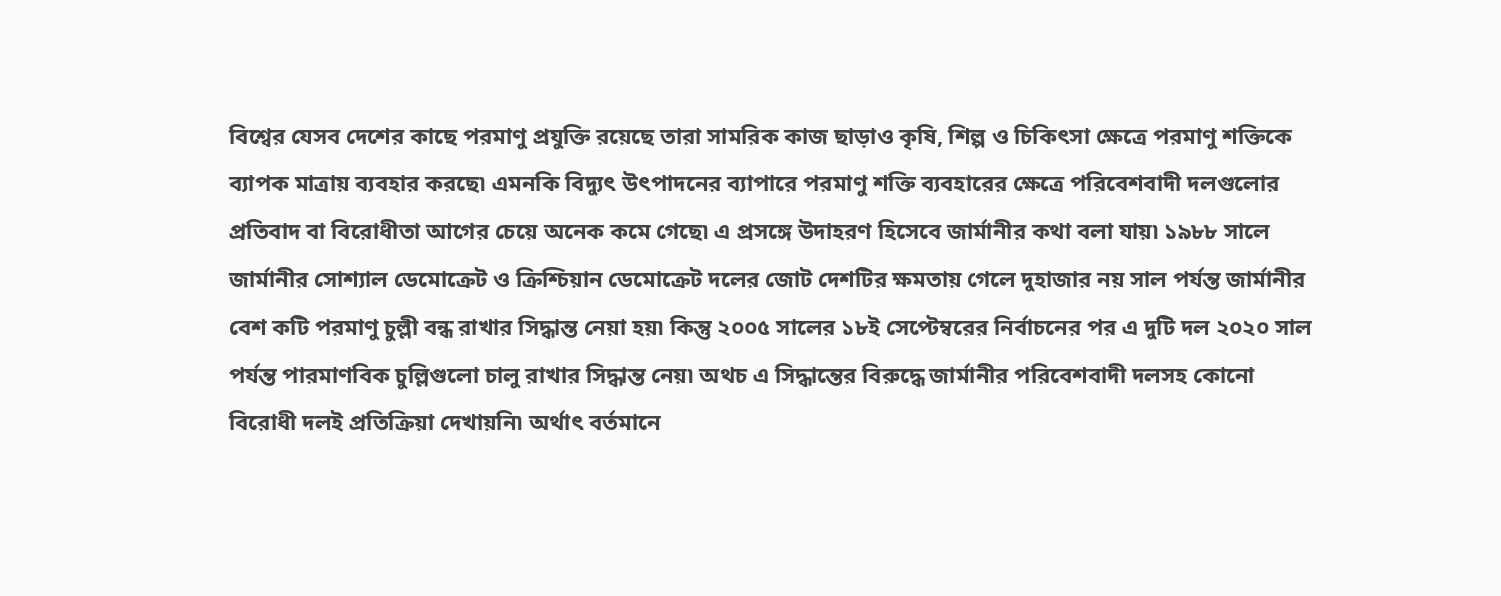বিশ্বের যেসব দেশের কাছে পরমাণু প্রযুক্তি রয়েছে তারা সামরিক কাজ ছাড়াও কৃষি, শিল্প ও চিকিৎসা ক্ষেত্রে পরমাণু শক্তিকে ব্যাপক মাত্রায় ব্যবহার করছে৷ এমনকি বিদ্যুৎ উৎপাদনের ব্যাপারে পরমাণু শক্তি ব্যবহারের ক্ষেত্রে পরিবেশবাদী দলগুলোর প্রতিবাদ বা বিরোধীতা আগের চেয়ে অনেক কমে গেছে৷ এ প্রসঙ্গে উদাহরণ হিসেবে জার্মানীর কথা বলা যায়৷ ১৯৮৮ সালে জার্মানীর সোশ্যাল ডেমোক্রেট ও ক্রিশ্চিয়ান ডেমোক্রেট দলের জোট দেশটির ক্ষমতায় গেলে দুহাজার নয় সাল পর্যন্ত জার্মানীর বেশ কটি পরমাণু চুল্লী বন্ধ রাখার সিদ্ধান্ত নেয়া হয়৷ কিন্তু ২০০৫ সালের ১৮ই সেপ্টেম্বরের নির্বাচনের পর এ দুটি দল ২০২০ সাল পর্যন্ত পারমাণবিক চুল্লিগুলো চালু রাখার সিদ্ধান্ত নেয়৷ অথচ এ সিদ্ধান্তের বিরুদ্ধে জার্মানীর পরিবেশবাদী দলসহ কোনো বিরোধী দলই প্রতিক্রিয়া দেখায়নি৷ অর্থাৎ বর্তমানে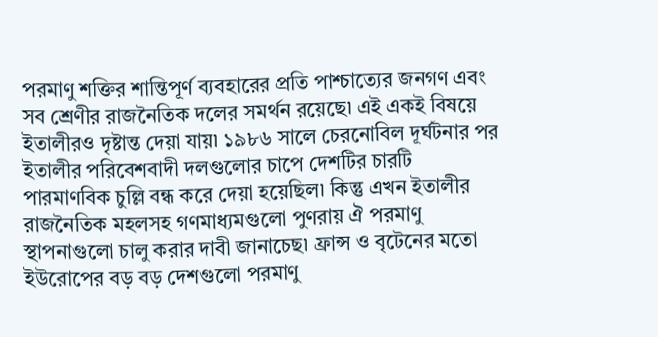পরমাণু শক্তির শান্তিপূর্ণ ব্যবহারের প্রতি পাশ্চাত্যের জনগণ এবং সব শ্রেণীর রাজনৈতিক দলের সমর্থন রয়েছে৷ এই একই বিষয়ে ইতালীরও দৃষ্টান্ত দেয়া যায়৷ ১৯৮৬ সালে চেরনোবিল দূর্ঘটনার পর ইতালীর পরিবেশবাদী দলগুলোর চাপে দেশটির চারটি পারমাণবিক চুল্লি বন্ধ করে দেয়া হয়েছিল৷ কিন্তু এখন ইতালীর রাজনৈতিক মহলসহ গণমাধ্যমগুলো পুণরায় ঐ পরমাণু স্থাপনাগুলো চালু করার দাবী জানাচেছ৷ ফ্রান্স ও বৃটেনের মতো ইউরোপের বড় বড় দেশগুলো পরমাণু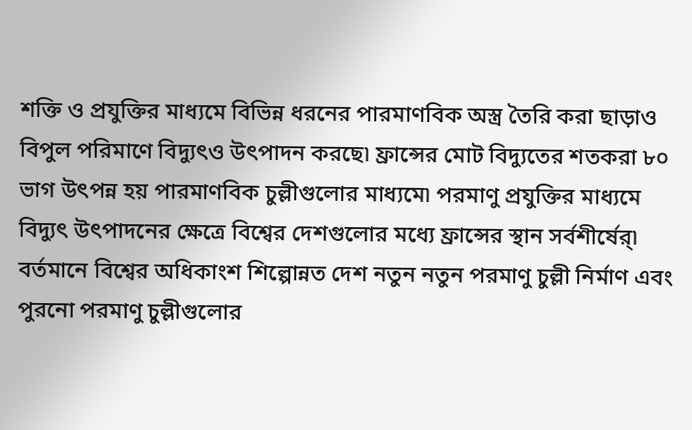শক্তি ও প্রযুক্তির মাধ্যমে বিভিন্ন ধরনের পারমাণবিক অস্ত্র তৈরি করা ছাড়াও বিপুল পরিমাণে বিদ্যুৎও উৎপাদন করছে৷ ফ্রান্সের মোট বিদ্যুতের শতকরা ৮০ ভাগ উৎপন্ন হয় পারমাণবিক চুল্লীগুলোর মাধ্যমে৷ পরমাণু প্রযুক্তির মাধ্যমে বিদ্যুৎ উৎপাদনের ক্ষেত্রে বিশ্বের দেশগুলোর মধ্যে ফ্রান্সের স্থান সর্বশীর্ষের্৷ বর্তমানে বিশ্বের অধিকাংশ শিল্পোন্নত দেশ নতুন নতুন পরমাণু চুল্লী নির্মাণ এবং পুরনো পরমাণু চুল্লীগুলোর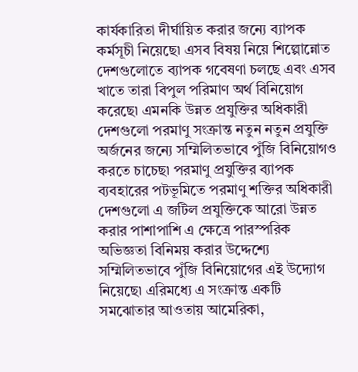কার্যকারিতা দীর্ঘায়িত করার জন্যে ব্যাপক কর্মসূচী নিয়েছে৷ এসব বিষয় নিয়ে শিল্পোন্নোত দেশগুলোতে ব্যাপক গবেষণা চলছে এবং এসব খাতে তারা বিপুল পরিমাণ অর্থ বিনিয়োগ করেছে৷ এমনকি উন্নত প্রযুক্তির অধিকারী দেশগুলো পরমাণু সংক্রান্ত নতুন নতুন প্রযুক্তি অর্জনের জন্যে সম্মিলিতভাবে পুঁজি বিনিয়োগও করতে চাচেছ৷ পরমাণু প্রযুক্তির ব্যাপক ব্যবহারের পটভূমিতে পরমাণু শক্তির অধিকারী দেশগুলো এ জটিল প্রযুক্তিকে আরো উন্নত করার পাশাপাশি এ ক্ষেত্রে পারস্পরিক অভিজ্ঞতা বিনিময় করার উদ্দেশ্যে সম্মিলিতভাবে পুঁজি বিনিয়োগের এই উদ্যোগ নিয়েছে৷ এরিমধ্যে এ সংক্রান্ত একটি সমঝোতার আওতায় আমেরিকা,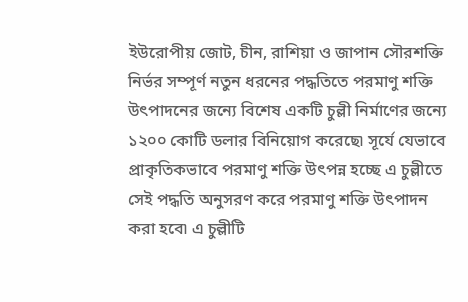ইউরোপীয় জোট, চীন, রাশিয়া ও জাপান সৌরশক্তি নির্ভর সম্পূর্ণ নতুন ধরনের পদ্ধতিতে পরমাণু শক্তি উৎপাদনের জন্যে বিশেষ একটি চুল্লী নির্মাণের জন্যে ১২০০ কোটি ডলার বিনিয়োগ করেছে৷ সূর্যে যেভাবে প্রাকৃতিকভাবে পরমাণু শক্তি উৎপন্ন হচ্ছে এ চুল্লীতে সেই পদ্ধতি অনুসরণ করে পরমাণু শক্তি উৎপাদন করা হবে৷ এ চুল্লীটি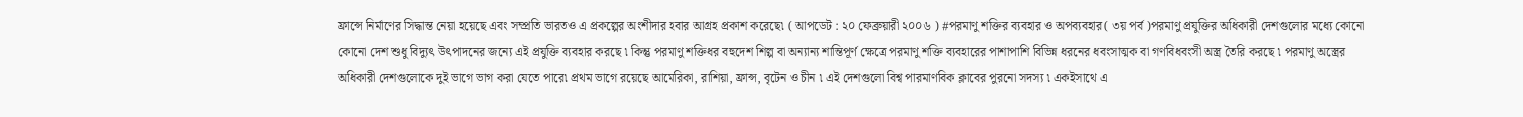ফ্রান্সে নির্মাণের সিদ্ধান্ত নেয়া হয়েছে এবং সম্প্রতি ভারতও এ প্রকল্পের অংশীদার হবার আগ্রহ প্রকাশ করেছে৷ ( আপডেট : ২০ ফেব্রুয়ারী ২০০৬ ) #পরমাণু শক্তির ব্যবহার ও অপব্যবহার( ৩য় পর্ব )পরমাণু প্রযুক্তির অধিকারী দেশগুলোর মধ্যে কোনো কোনো দেশ শুধু বিদ্যুৎ উৎপাদনের জন্যে এই প্রযুক্তি ব্যবহার করছে ৷ কিন্তু পরমাণু শক্তিধর বহুদেশ শিল্প বা অন্যান্য শান্তিপূর্ণ ক্ষেত্রে পরমাণু শক্তি ব্যবহারের পাশাপাশি বিভিন্ন ধরনের ধবংসাত্মক বা গণবিধবংসী অস্ত্র তৈরি করছে ৷ পরমাণু অস্ত্রের অধিকারী দেশগুলোকে দুই ভাগে ভাগ করা যেতে পারে৷ প্রথম ভাগে রয়েছে আমেরিকা, রাশিয়া, ফ্রান্স, বৃটেন ও চীন ৷ এই দেশগুলো বিশ্ব পারমাণবিক ক্লাবের পুরনো সদস্য ৷ একইসাথে এ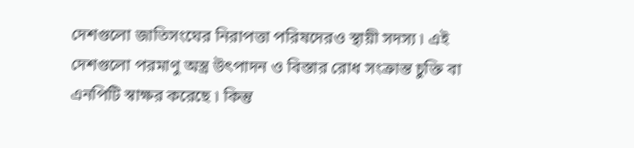দেশগুলো জাতিসংঘের নিরাপত্তা পরিষদেরও স্থায়ী সদস্য ৷ এই দেশগুলো পরমাণু অস্ত্র উৎপাদন ও বিস্তার রোধ সংক্রান্ত চুক্তি বা এনপিটি স্বাক্ষর করেছে ৷ কিন্তু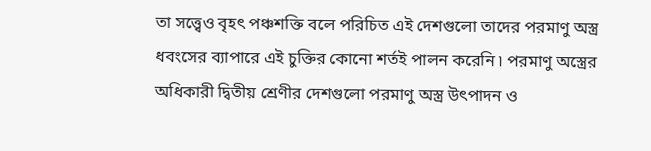তা সত্ত্বেও বৃহৎ পঞ্চশক্তি বলে পরিচিত এই দেশগুলো তাদের পরমাণু অস্ত্র ধবংসের ব্যাপারে এই চুক্তির কোনো শর্তই পালন করেনি ৷ পরমাণু অস্ত্রের অধিকারী দ্বিতীয় শ্রেণীর দেশগুলো পরমাণু অস্ত্র উৎপাদন ও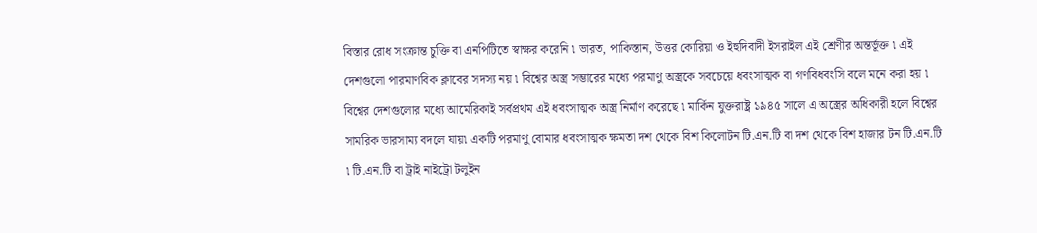বিস্তার রোধ সংক্রান্ত চুক্তি বা এনপিটিতে স্বাক্ষর করেনি ৷ ভারত, পাকিস্তান, উত্তর কোরিয়া ও ইহুদিবাদী ইসরাইল এই শ্রেণীর অন্তর্ভূক্ত ৷ এই দেশগুলো পারমাণবিক ক্লাবের সদস্য নয় ৷ বিশ্বের অস্ত্র সম্ভারের মধ্যে পরমাণু অস্ত্রকে সবচেয়ে ধবংসাত্মক বা গণবিধবংসি বলে মনে করা হয় ৷ বিশ্বের দেশগুলোর মধ্যে আমেরিকাই সর্বপ্রথম এই ধবংসাত্মক অস্ত্র নির্মাণ করেছে ৷ মার্কিন যুক্তরাষ্ট্র ১৯৪৫ সালে এ অস্ত্রের অধিকারী হলে বিশ্বের সামরিক ভারসাম্য বদলে যায়৷ একটি পরমাণু বোমার ধবংসাত্মক ক্ষমতা দশ থেকে বিশ কিলোটন টি.এন.টি বা দশ থেকে বিশ হাজার টন টি.এন.টি ৷ টি.এন.টি বা ট্রাই নাইট্রো টলুইন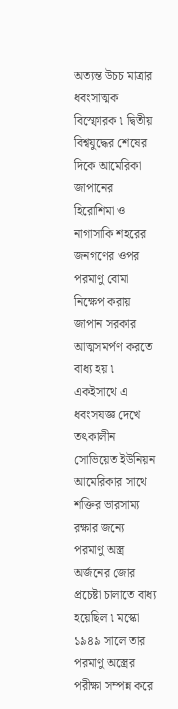অত্যন্ত উচচ মাত্রার ধবংসাত্মক বিস্ফোরক ৷ দ্বিতীয় বিশ্বযুদ্ধের শেষের দিকে আমেরিকা জাপানের হিরোশিমা ও নাগাসাকি শহরের জনগণের ওপর পরমাণু বোমা নিক্ষেপ করায় জাপান সরকার আত্মসমর্পণ করতে বাধ্য হয় ৷ একইসাথে এ ধবংসযজ্ঞ দেখে তৎকালীন সোভিয়েত ইউনিয়ন আমেরিকার সাথে শক্তির ভারসাম্য রক্ষার জন্যে পরমাণু অস্ত্র অর্জনের জোর প্রচেষ্টা চালাতে বাধ্য হয়েছিল ৷ মস্কো ১৯৪৯ সালে তার পরমাণু অস্ত্রের পরীক্ষা সম্পন্ন করে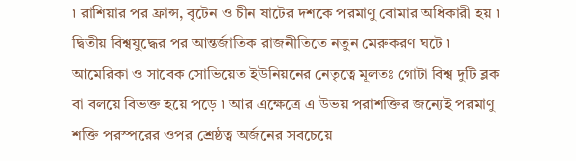৷ রাশিয়ার পর ফ্রান্স, বৃটেন ও চীন ষাটের দশকে পরমাণু বোমার অধিকারী হয় ৷ দ্বিতীয় বিশ্বযুদ্ধের পর আন্তর্জাতিক রাজনীতিতে নতুন মেরুকরণ ঘটে ৷ আমেরিকা ও সাবেক সোভিয়েত ইউনিয়নের নেতৃত্বে মূলতঃ গোটা বিশ্ব দুটি ব্লক বা বলয়ে বিভক্ত হয়ে পড়ে ৷ আর এক্ষেত্রে এ উভয় পরাশক্তির জন্যেই পরমাণু শক্তি পরস্পরের ওপর শ্রেষ্ঠত্ব অর্জনের সবচেয়ে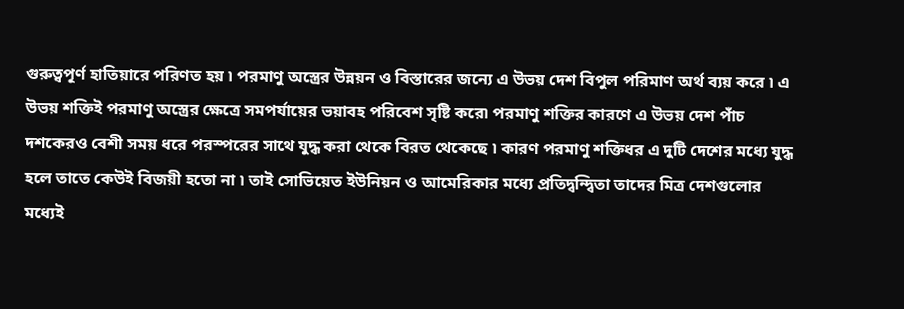গুরুত্বপূর্ণ হাতিয়ারে পরিণত হয় ৷ পরমাণু অস্ত্রের উন্নয়ন ও বিস্তারের জন্যে এ উভয় দেশ বিপুল পরিমাণ অর্থ ব্যয় করে ৷ এ উভয় শক্তিই পরমাণু অস্ত্রের ক্ষেত্রে সমপর্যায়ের ভয়াবহ পরিবেশ সৃষ্টি করে৷ পরমাণু শক্তির কারণে এ উভয় দেশ পাঁচ দশকেরও বেশী সময় ধরে পরস্পরের সাথে যুদ্ধ করা থেকে বিরত থেকেছে ৷ কারণ পরমাণু শক্তিধর এ দুটি দেশের মধ্যে যুদ্ধ হলে তাতে কেউই বিজয়ী হতো না ৷ তাই সোভিয়েত ইউনিয়ন ও আমেরিকার মধ্যে প্রতিদ্বন্দ্বিতা তাদের মিত্র দেশগুলোর মধ্যেই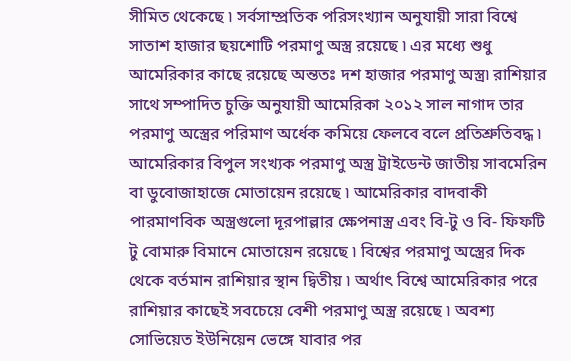সীমিত থেকেছে ৷ সর্বসাম্প্রতিক পরিসংখ্যান অনুযায়ী সারা বিশ্বে সাতাশ হাজার ছয়শোটি পরমাণু অস্ত্র রয়েছে ৷ এর মধ্যে শুধু আমেরিকার কাছে রয়েছে অন্ততঃ দশ হাজার পরমাণু অস্ত্র৷ রাশিয়ার সাথে সম্পাদিত চুক্তি অনুযায়ী আমেরিকা ২০১২ সাল নাগাদ তার পরমাণু অস্ত্রের পরিমাণ অর্ধেক কমিয়ে ফেলবে বলে প্রতিশ্রুতিবদ্ধ ৷ আমেরিকার বিপুল সংখ্যক পরমাণু অস্ত্র ট্রাইডেন্ট জাতীয় সাবমেরিন বা ডুবোজাহাজে মোতায়েন রয়েছে ৷ আমেরিকার বাদবাকী পারমাণবিক অস্ত্রগুলো দূরপাল্লার ক্ষেপনাস্ত্র এবং বি-টু ও বি- ফিফটি টু বোমারু বিমানে মোতায়েন রয়েছে ৷ বিশ্বের পরমাণু অস্ত্রের দিক থেকে বর্তমান রাশিয়ার স্থান দ্বিতীয় ৷ অর্থাৎ বিশ্বে আমেরিকার পরে রাশিয়ার কাছেই সবচেয়ে বেশী পরমাণু অস্ত্র রয়েছে ৷ অবশ্য সোভিয়েত ইউনিয়েন ভেঙ্গে যাবার পর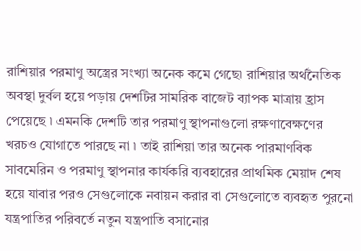রাশিয়ার পরমাণু অস্ত্রের সংখ্যা অনেক কমে গেছে৷ রাশিয়ার অর্থনৈতিক অবস্থা দুর্বল হয়ে পড়ায় দেশটির সামরিক বাজেট ব্যাপক মাত্রায় হ্রাস পেয়েছে ৷ এমনকি দেশটি তার পরমাণু স্থাপনাগুলো রক্ষণাবেক্ষণের খরচও যোগাতে পারছে না ৷ তাই রাশিয়া তার অনেক পারমাণবিক সাবমেরিন ও পরমাণু স্থাপনার কার্যকরি ব্যবহারের প্রাথমিক মেয়াদ শেষ হয়ে যাবার পরও সেগুলোকে নবায়ন করার বা সেগুলোতে ব্যবহৃত পুরনো যন্ত্রপাতির পরিবর্তে নতুন যন্ত্রপাতি বসানোর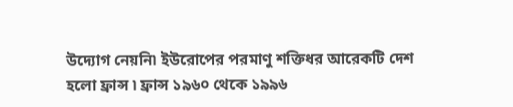উদ্যোগ নেয়নি৷ ইউরোপের পরমাণু শক্তিধর আরেকটি দেশ হলো ফ্রান্স ৷ ফ্রান্স ১৯৬০ থেকে ১৯৯৬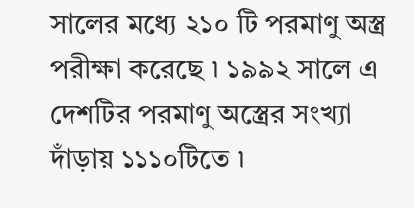সালের মধ্যে ২১০ টি পরমাণু অস্ত্র পরীক্ষা করেছে ৷ ১৯৯২ সালে এ দেশটির পরমাণু অস্ত্রের সংখ্যা দাঁড়ায় ১১১০টিতে ৷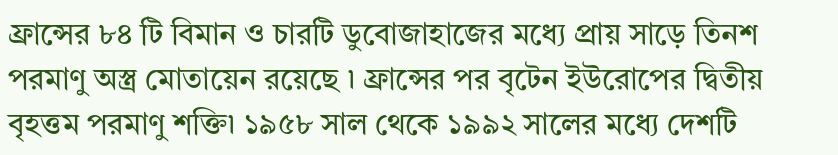ফ্রান্সের ৮৪ টি বিমান ও চারটি ডুবোজাহাজের মধ্যে প্রায় সাড়ে তিনশ পরমাণু অস্ত্র মোতায়েন রয়েছে ৷ ফ্রান্সের পর বৃটেন ইউরোপের দ্বিতীয় বৃহত্তম পরমাণু শক্তি৷ ১৯৫৮ সাল থেকে ১৯৯২ সালের মধ্যে দেশটি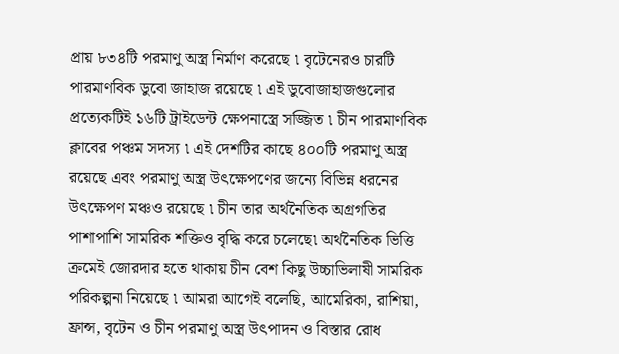প্রায় ৮৩৪টি পরমাণু অস্ত্র নির্মাণ করেছে ৷ বৃটেনেরও চারটি পারমাণবিক ডুবো জাহাজ রয়েছে ৷ এই ডুবোজাহাজগুলোর প্রত্যেকটিই ১৬টি ট্রাইডেন্ট ক্ষেপনাস্ত্রে সজ্জিত ৷ চীন পারমাণবিক ক্লাবের পঞ্চম সদস্য ৷ এই দেশটির কাছে ৪০০টি পরমাণু অস্ত্র রয়েছে এবং পরমাণু অস্ত্র উৎক্ষেপণের জন্যে বিভিন্ন ধরনের উৎক্ষেপণ মঞ্চও রয়েছে ৷ চীন তার অর্থনৈতিক অগ্রগতির পাশাপাশি সামরিক শক্তিও বৃদ্ধি করে চলেছে৷ অর্থনৈতিক ভিত্তি ক্রমেই জোরদার হতে থাকায় চীন বেশ কিছু উচ্চাভিলাষী সামরিক পরিকল্পনা নিয়েছে ৷ আমরা আগেই বলেছি, আমেরিকা, রাশিয়া, ফ্রান্স, বৃটেন ও চীন পরমাণু অস্ত্র উৎপাদন ও বিস্তার রোধ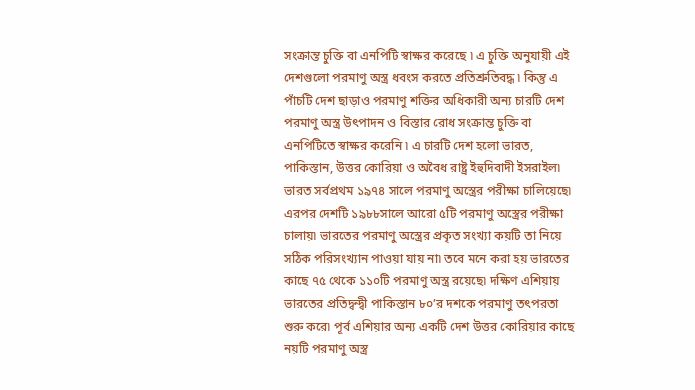সংক্রান্ত চুক্তি বা এনপিটি স্বাক্ষর করেছে ৷ এ চুক্তি অনুযায়ী এই দেশগুলো পরমাণু অস্ত্র ধবংস করতে প্রতিশ্রুতিবদ্ধ ৷ কিন্তু এ পাঁচটি দেশ ছাড়াও পরমাণু শক্তির অধিকারী অন্য চারটি দেশ পরমাণু অস্ত্র উৎপাদন ও বিস্তার রোধ সংক্রান্ত চুক্তি বা এনপিটিতে স্বাক্ষর করেনি ৷ এ চারটি দেশ হলো ভারত, পাকিস্তান, উত্তর কোরিয়া ও অবৈধ রাষ্ট্র ইহুদিবাদী ইসরাইল৷ ভারত সর্বপ্রথম ১৯৭৪ সালে পরমাণু অস্ত্রের পরীক্ষা চালিয়েছে৷ এরপর দেশটি ১৯৮৮সালে আরো ৫টি পরমাণু অস্ত্রের পরীক্ষা চালায়৷ ভারতের পরমাণু অস্ত্রের প্রকৃত সংখ্যা কয়টি তা নিয়ে সঠিক পরিসংখ্যান পাওয়া যায় না৷ তবে মনে করা হয় ভারতের কাছে ৭৫ থেকে ১১০টি পরমাণু অস্ত্র রয়েছে৷ দক্ষিণ এশিয়ায় ভারতের প্রতিদ্বন্দ্বী পাকিস্তান ৮০’র দশকে পরমাণু তৎপরতা শুরু করে৷ পূর্ব এশিয়ার অন্য একটি দেশ উত্তর কোরিয়ার কাছে নয়টি পরমাণু অস্ত্র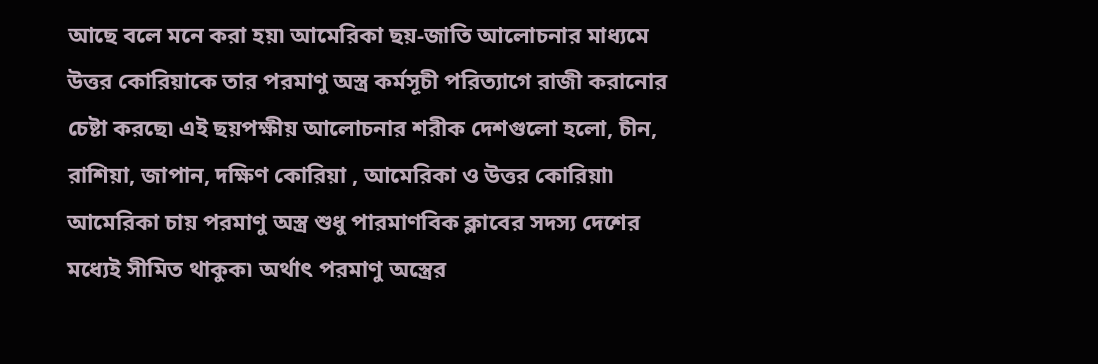আছে বলে মনে করা হয়৷ আমেরিকা ছয়-জাতি আলোচনার মাধ্যমে উত্তর কোরিয়াকে তার পরমাণু অস্ত্র কর্মসূচী পরিত্যাগে রাজী করানোর চেষ্টা করছে৷ এই ছয়পক্ষীয় আলোচনার শরীক দেশগুলো হলো, চীন, রাশিয়া, জাপান, দক্ষিণ কোরিয়া , আমেরিকা ও উত্তর কোরিয়া৷ আমেরিকা চায় পরমাণু অস্ত্র শুধু পারমাণবিক ক্লাবের সদস্য দেশের মধ্যেই সীমিত থাকুক৷ অর্থাৎ পরমাণু অস্ত্রের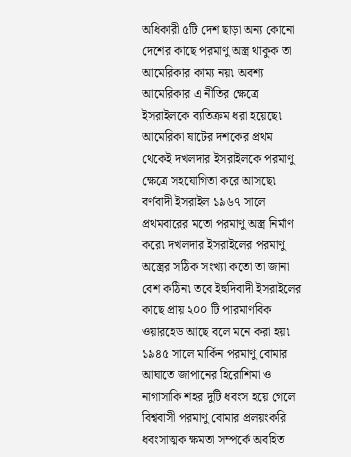অধিকারী ৫টি দেশ ছাড়া অন্য কোনো দেশের কাছে পরমাণু অস্ত্র থাকুক তা আমেরিকার কাম্য নয়৷ অবশ্য আমেরিকার এ নীতির ক্ষেত্রে ইসরাইলকে ব্যতিক্রম ধরা হয়েছে৷ আমেরিকা ষাটের দশকের প্রথম থেকেই দখলদার ইসরাইলকে পরমাণু ক্ষেত্রে সহযোগিতা করে আসছে৷ বর্ণবাদী ইসরাইল ১৯৬৭ সালে প্রথমবারের মতো পরমাণু অস্ত্র নির্মাণ করে৷ দখলদার ইসরাইলের পরমাণু অস্ত্রের সঠিক সংখ্যা কতো তা জানা বেশ কঠিন৷ তবে ইহুদিবাদী ইসরাইলের কাছে প্রায় ২০০ টি পারমাণবিক ওয়ারহেড আছে বলে মনে করা হয়৷ ১৯৪৫ সালে মার্কিন পরমাণু বোমার আঘাতে জাপানের হিরোশিমা ও নাগাসাকি শহর দুটি ধবংস হয়ে গেলে বিশ্ববাসী পরমাণু বোমার প্রলয়ংকরি ধবংসাত্মক ক্ষমতা সম্পর্কে অবহিত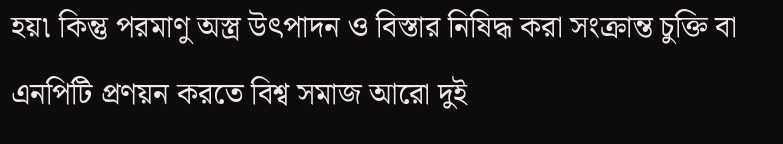হয়৷ কিন্তু পরমাণু অস্ত্র উৎপাদন ও বিস্তার নিষিদ্ধ করা সংক্রান্ত চুক্তি বা এনপিটি প্রণয়ন করতে বিশ্ব সমাজ আরো দুই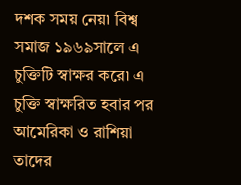দশক সময় নেয়৷ বিশ্ব সমাজ ১৯৬৯সালে এ চুক্তিটি স্বাক্ষর করে৷ এ চুক্তি স্বাক্ষরিত হবার পর আমেরিকা ও রাশিয়া তাদের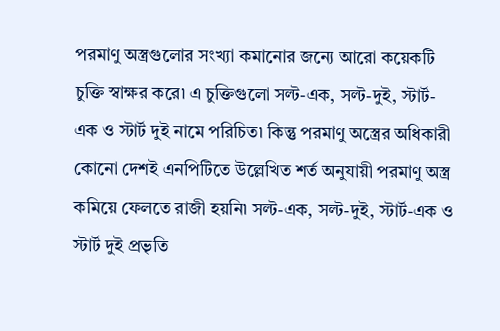পরমাণু অস্ত্রগুলোর সংখ্যা কমানোর জন্যে আরো কয়েকটি চুক্তি স্বাক্ষর করে৷ এ চুক্তিগুলো সল্ট-এক, সল্ট-দুই, স্টার্ট-এক ও স্টার্ট দুই নামে পরিচিত৷ কিন্তু পরমাণু অস্ত্রের অধিকারী কোনো দেশই এনপিটিতে উল্লেখিত শর্ত অনুযায়ী পরমাণু অস্ত্র কমিয়ে ফেলতে রাজী হয়নি৷ সল্ট-এক, সল্ট-দুই, স্টার্ট-এক ও স্টার্ট দুই প্রভৃতি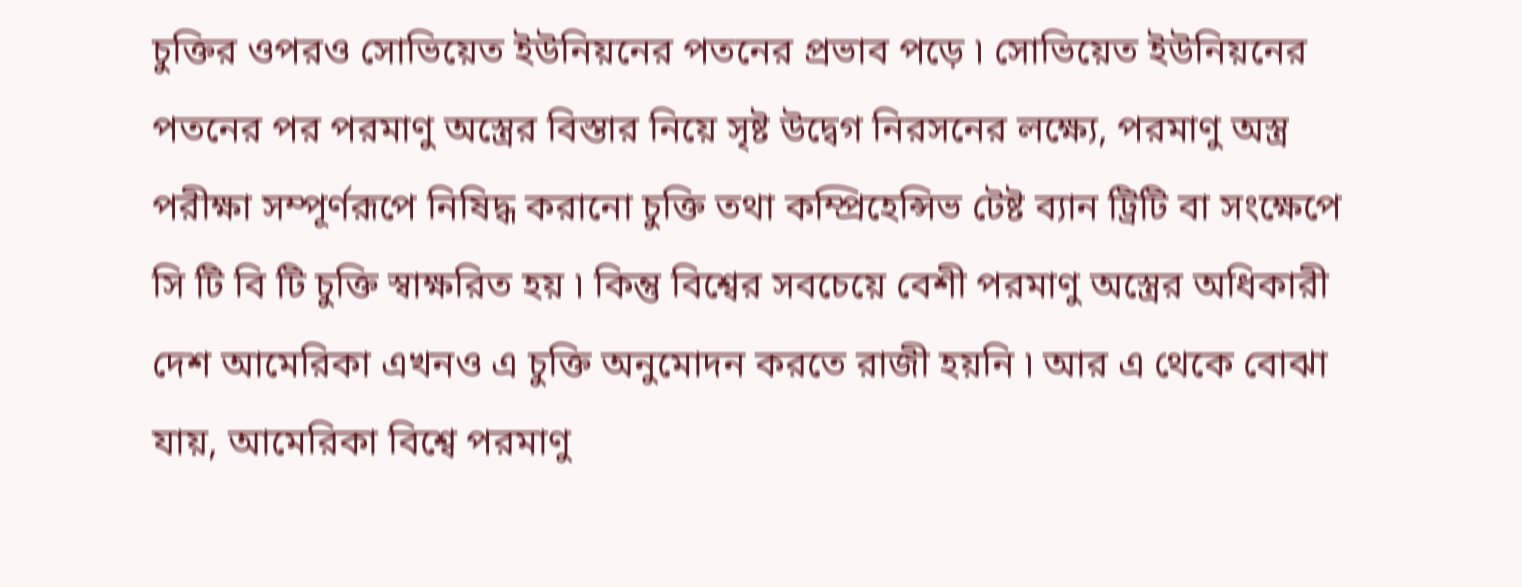চুক্তির ওপরও সোভিয়েত ইউনিয়নের পতনের প্রভাব পড়ে ৷ সোভিয়েত ইউনিয়নের পতনের পর পরমাণু অস্ত্রের বিস্তার নিয়ে সৃষ্ট উদ্বেগ নিরসনের লক্ষ্যে, পরমাণু অস্ত্র পরীক্ষা সম্পূর্ণরূপে নিষিদ্ধ করানো চুক্তি তথা কম্প্রিহেন্সিভ টেষ্ট ব্যান ট্রিটি বা সংক্ষেপে সি টি বি টি চুক্তি স্বাক্ষরিত হয় ৷ কিন্তু বিশ্বের সবচেয়ে বেশী পরমাণু অস্ত্রের অধিকারী দেশ আমেরিকা এখনও এ চুক্তি অনুমোদন করতে রাজী হয়নি ৷ আর এ থেকে বোঝা যায়, আমেরিকা বিশ্বে পরমাণু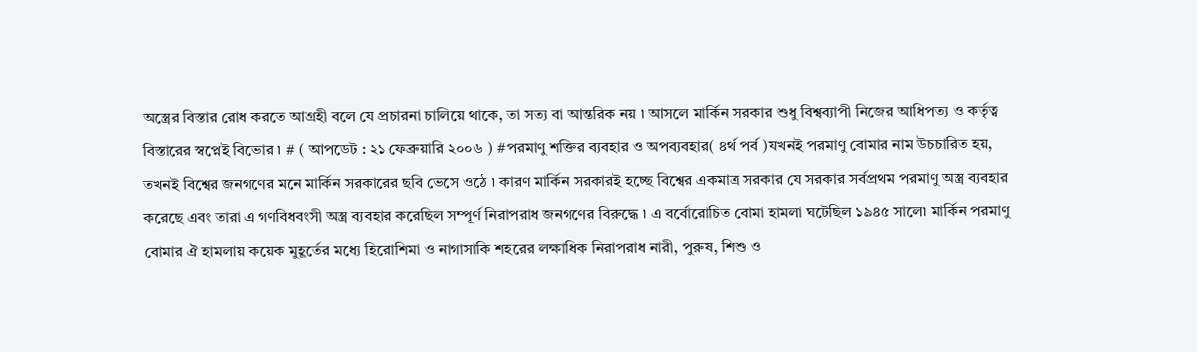অস্ত্রের বিস্তার রোধ করতে আগ্রহী বলে যে প্রচারনা চালিয়ে থাকে, তা সত্য বা আন্তরিক নয় ৷ আসলে মার্কিন সরকার শুধু বিশ্বব্যাপী নিজের আধিপত্য ও কর্তৃত্ব বিস্তারের স্বপ্নেই বিভোর ৷ # ( আপডেট : ২১ ফেব্রুয়ারি ২০০৬ ) #পরমাণু শক্তির ব্যবহার ও অপব্যবহার( ৪র্থ পর্ব )যখনই পরমাণু বোমার নাম উচচারিত হয়, তখনই বিশ্বের জনগণের মনে মার্কিন সরকারের ছবি ভেসে ওঠে ৷ কারণ মার্কিন সরকারই হচ্ছে বিশ্বের একমাত্র সরকার যে সরকার সর্বপ্রথম পরমাণু অস্ত্র ব্যবহার করেছে এবং তারা এ গণবিধবংসী অস্ত্র ব্যবহার করেছিল সম্পূর্ণ নিরাপরাধ জনগণের বিরুদ্ধে ৷ এ বর্বোরোচিত বোমা হামলা ঘটেছিল ১৯৪৫ সালে৷ মার্কিন পরমাণু বোমার ঐ হামলায় কয়েক মুহূর্তের মধ্যে হিরোশিমা ও নাগাসাকি শহরের লক্ষাধিক নিরাপরাধ নারী, পুরুষ, শিশু ও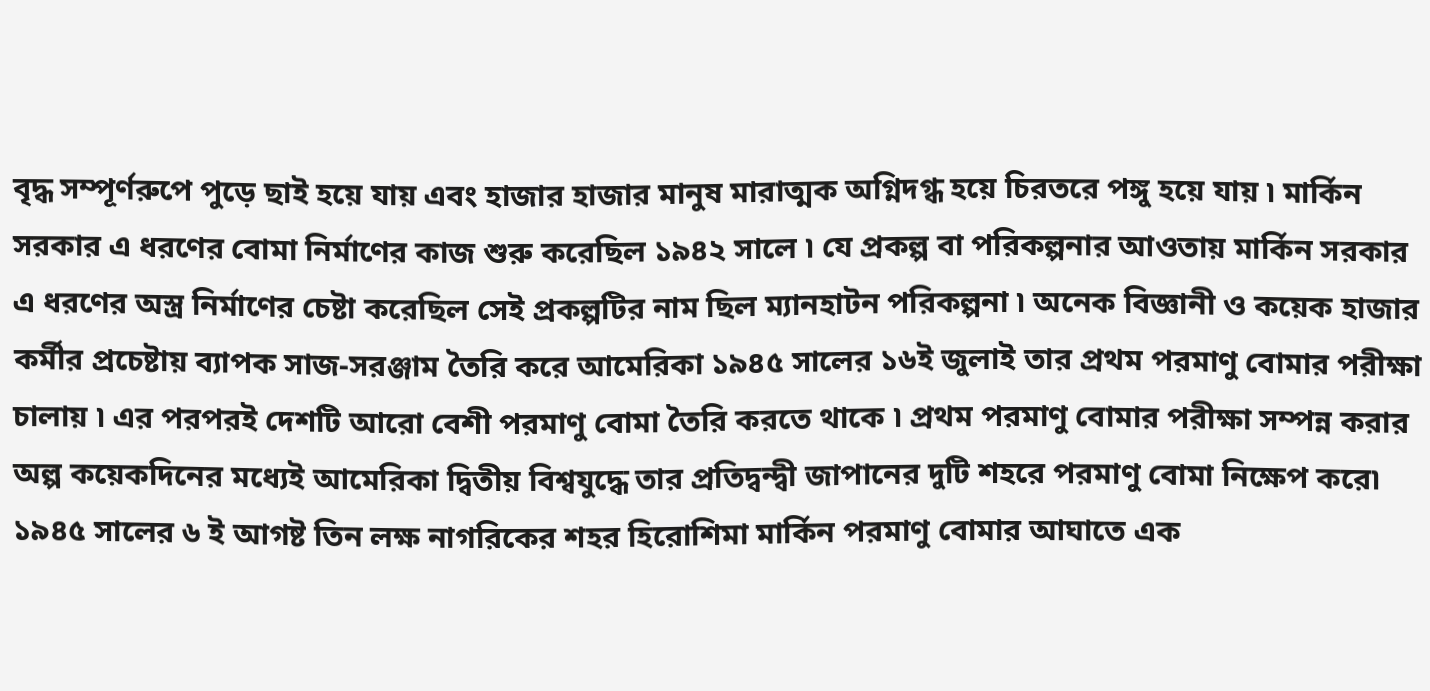বৃদ্ধ সম্পূর্ণরুপে পুড়ে ছাই হয়ে যায় এবং হাজার হাজার মানুষ মারাত্মক অগ্নিদগ্ধ হয়ে চিরতরে পঙ্গু হয়ে যায় ৷ মার্কিন সরকার এ ধরণের বোমা নির্মাণের কাজ শুরু করেছিল ১৯৪২ সালে ৷ যে প্রকল্প বা পরিকল্পনার আওতায় মার্কিন সরকার এ ধরণের অস্ত্র নির্মাণের চেষ্টা করেছিল সেই প্রকল্পটির নাম ছিল ম্যানহাটন পরিকল্পনা ৷ অনেক বিজ্ঞানী ও কয়েক হাজার কর্মীর প্রচেষ্টায় ব্যাপক সাজ-সরঞ্জাম তৈরি করে আমেরিকা ১৯৪৫ সালের ১৬ই জুলাই তার প্রথম পরমাণু বোমার পরীক্ষা চালায় ৷ এর পরপরই দেশটি আরো বেশী পরমাণু বোমা তৈরি করতে থাকে ৷ প্রথম পরমাণু বোমার পরীক্ষা সম্পন্ন করার অল্প কয়েকদিনের মধ্যেই আমেরিকা দ্বিতীয় বিশ্বযুদ্ধে তার প্রতিদ্বন্দ্বী জাপানের দুটি শহরে পরমাণু বোমা নিক্ষেপ করে৷ ১৯৪৫ সালের ৬ ই আগষ্ট তিন লক্ষ নাগরিকের শহর হিরোশিমা মার্কিন পরমাণু বোমার আঘাতে এক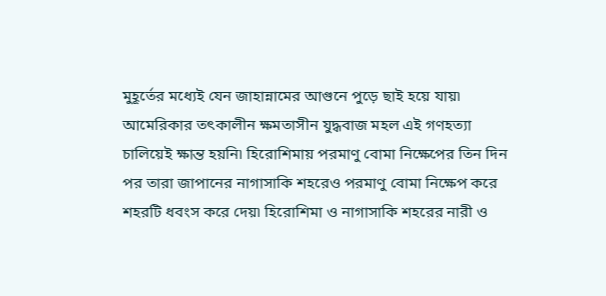মুহূর্তের মধ্যেই যেন জাহান্নামের আগুনে পুড়ে ছাই হয়ে যায়৷ আমেরিকার তৎকালীন ক্ষমতাসীন যুদ্ধবাজ মহল এই গণহত্যা চালিয়েই ক্ষান্ত হয়নি৷ হিরোশিমায় পরমাণু বোমা নিক্ষেপের তিন দিন পর তারা জাপানের নাগাসাকি শহরেও পরমাণু বোমা নিক্ষেপ করে শহরটি ধবংস করে দেয়৷ হিরোশিমা ও নাগাসাকি শহরের নারী ও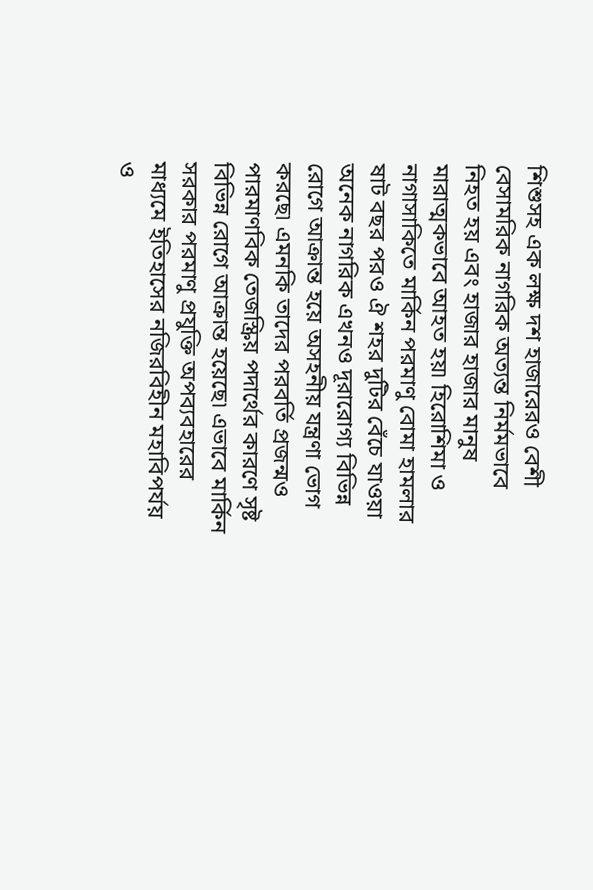শিশুসহ এক লক্ষ দশ হাজারেরও বেশী বেসামরিক নাগরিক অত্যন্ত নির্মমভাবে নিহত হয় এবং হাজার হাজার মানুষ মারাত্মকভাবে আহত হয়৷ হিরোশিমা ও নাগাসাকিতে মার্কিন পরমাণু বোমা হামলার ষাট বছর পরও ঐ শহর দুটির বেঁচে যাওয়া অনেক নাগরিক এখনও দূরারোগ্য বিভিন্ন রোগে আক্রান্ত হয়ে অসহনীয় যন্ত্রণা ভোগ করছে৷ এমনকি তাদের পরবর্তি প্রজন্মও পারমাণবিক তেজস্ক্রিয় পদার্থের কারণে সৃষ্ট বিভিন্ন রোগে আক্রান্ত হয়েছে৷ এভাবে মার্কিন সরকার পরমাণু প্রযুক্তি অপব্যবহারের মাধ্যমে ইতিহাসের নজিরবিহীন মহাবিপর্যয় ও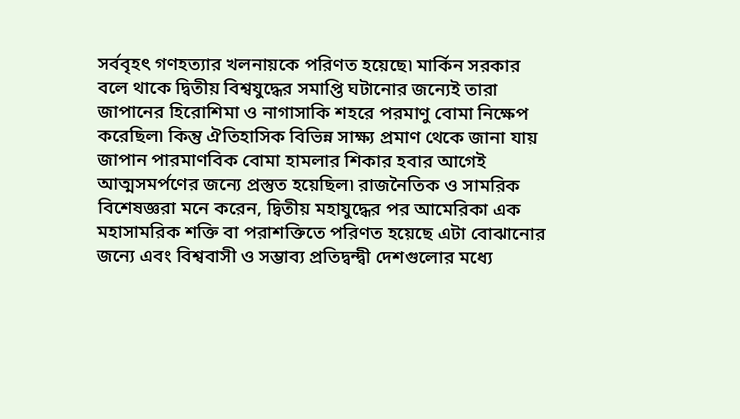সর্ববৃহৎ গণহত্যার খলনায়কে পরিণত হয়েছে৷ মার্কিন সরকার বলে থাকে দ্বিতীয় বিশ্বযুদ্ধের সমাপ্তি ঘটানোর জন্যেই তারা জাপানের হিরোশিমা ও নাগাসাকি শহরে পরমাণু বোমা নিক্ষেপ করেছিল৷ কিন্তু ঐতিহাসিক বিভিন্ন সাক্ষ্য প্রমাণ থেকে জানা যায় জাপান পারমাণবিক বোমা হামলার শিকার হবার আগেই আত্মসমর্পণের জন্যে প্রস্তুত হয়েছিল৷ রাজনৈতিক ও সামরিক বিশেষজ্ঞরা মনে করেন, দ্বিতীয় মহাযুদ্ধের পর আমেরিকা এক মহাসামরিক শক্তি বা পরাশক্তিতে পরিণত হয়েছে এটা বোঝানোর জন্যে এবং বিশ্ববাসী ও সম্ভাব্য প্রতিদ্বন্দ্বী দেশগুলোর মধ্যে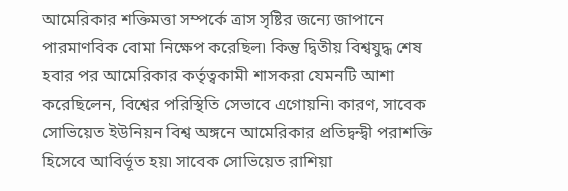আমেরিকার শক্তিমত্তা সম্পর্কে ত্রাস সৃষ্টির জন্যে জাপানে পারমাণবিক বোমা নিক্ষেপ করেছিল৷ কিন্তু দ্বিতীয় বিশ্বযুদ্ধ শেষ হবার পর আমেরিকার কর্তৃত্বকামী শাসকরা যেমনটি আশা করেছিলেন, বিশ্বের পরিস্থিতি সেভাবে এগোয়নি৷ কারণ, সাবেক সোভিয়েত ইউনিয়ন বিশ্ব অঙ্গনে আমেরিকার প্রতিদ্বন্দ্বী পরাশক্তি হিসেবে আবির্ভূত হয়৷ সাবেক সোভিয়েত রাশিয়া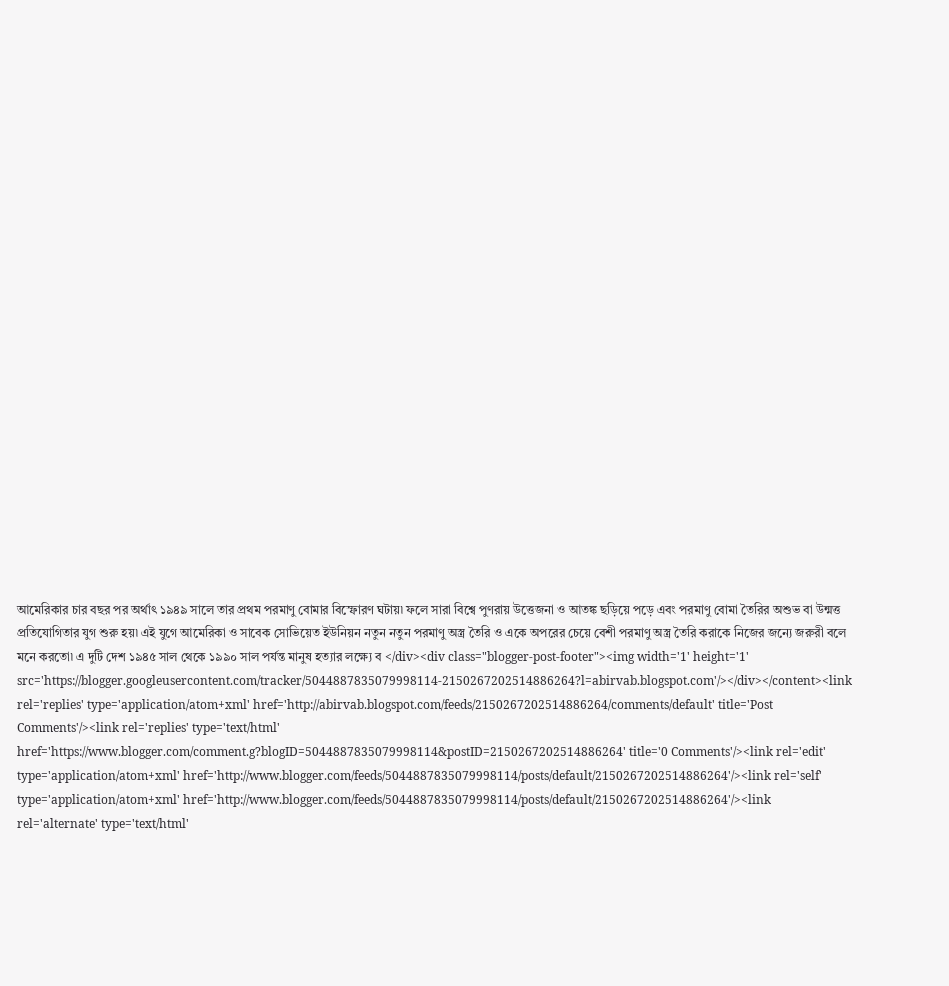আমেরিকার চার বছর পর অর্থাৎ ১৯৪৯ সালে তার প্রথম পরমাণু বোমার বিস্ফোরণ ঘটায়৷ ফলে সারা বিশ্বে পুণরায় উত্তেজনা ও আতঙ্ক ছড়িয়ে পড়ে এবং পরমাণু বোমা তৈরির অশুভ বা উন্মত্ত প্রতিযোগিতার যুগ শুরু হয়৷ এই যুগে আমেরিকা ও সাবেক সোভিয়েত ইউনিয়ন নতুন নতুন পরমাণু অস্ত্র তৈরি ও একে অপরের চেয়ে বেশী পরমাণু অস্ত্র তৈরি করাকে নিজের জন্যে জরুরী বলে মনে করতো৷ এ দুটি দেশ ১৯৪৫ সাল থেকে ১৯৯০ সাল পর্যন্ত মানুষ হত্যার লক্ষ্যে ব </div><div class="blogger-post-footer"><img width='1' height='1' src='https://blogger.googleusercontent.com/tracker/5044887835079998114-2150267202514886264?l=abirvab.blogspot.com'/></div></content><link rel='replies' type='application/atom+xml' href='http://abirvab.blogspot.com/feeds/2150267202514886264/comments/default' title='Post Comments'/><link rel='replies' type='text/html' href='https://www.blogger.com/comment.g?blogID=5044887835079998114&postID=2150267202514886264' title='0 Comments'/><link rel='edit' type='application/atom+xml' href='http://www.blogger.com/feeds/5044887835079998114/posts/default/2150267202514886264'/><link rel='self' type='application/atom+xml' href='http://www.blogger.com/feeds/5044887835079998114/posts/default/2150267202514886264'/><link rel='alternate' type='text/html'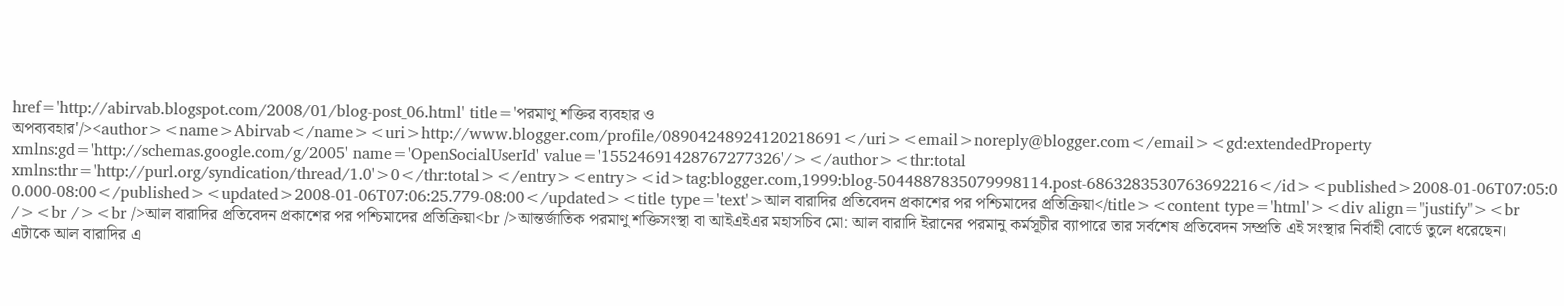href='http://abirvab.blogspot.com/2008/01/blog-post_06.html' title='পরমাণু শক্তির ব্যবহার ও অপব্যবহার'/><author><name>Abirvab</name><uri>http://www.blogger.com/profile/08904248924120218691</uri><email>noreply@blogger.com</email><gd:extendedProperty xmlns:gd='http://schemas.google.com/g/2005' name='OpenSocialUserId' value='15524691428767277326'/></author><thr:total xmlns:thr='http://purl.org/syndication/thread/1.0'>0</thr:total></entry><entry><id>tag:blogger.com,1999:blog-5044887835079998114.post-6863283530763692216</id><published>2008-01-06T07:05:00.000-08:00</published><updated>2008-01-06T07:06:25.779-08:00</updated><title type='text'>আল বারাদির প্রতিবেদন প্রকাশের পর পশ্চিমাদের প্রতিক্রিয়া</title><content type='html'><div align="justify"><br /><br /><br />আল বারাদির প্রতিবেদন প্রকাশের পর পশ্চিমাদের প্রতিক্রিয়া<br />আন্তর্জাতিক পরমাণু শক্তিসংস্থা বা আইএইএর মহাসচিব মো: আল বারাদি ইরানের পরমানু কর্মসূচীর ব্যাপারে তার সর্বশেষ প্রতিবেদন সম্প্রতি এই সংস্থার নির্বাহী বোর্ডে তুলে ধরেছেন। এটাকে আল বারাদির এ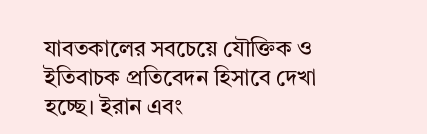যাবতকালের সবচেয়ে যৌক্তিক ও ইতিবাচক প্রতিবেদন হিসাবে দেখা হচ্ছে। ইরান এবং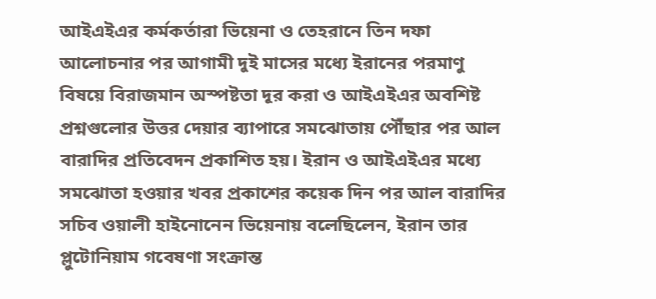আইএইএর কর্মকর্তারা ভিয়েনা ও তেহরানে তিন দফা আলোচনার পর আগামী দুই মাসের মধ্যে ইরানের পরমাণু বিষয়ে বিরাজমান অস্পষ্টতা দূর করা ও আইএইএর অবশিষ্ট প্রশ্নগুলোর উত্তর দেয়ার ব্যাপারে সমঝোতায় পৌঁছার পর আল বারাদির প্রতিবেদন প্রকাশিত হয়। ইরান ও আইএইএর মধ্যে সমঝোতা হওয়ার খবর প্রকাশের কয়েক দিন পর আল বারাদির সচিব ওয়ালী হাইনোনেন ভিয়েনায় বলেছিলেন, ইরান তার প্লুটোনিয়াম গবেষণা সংক্রান্ত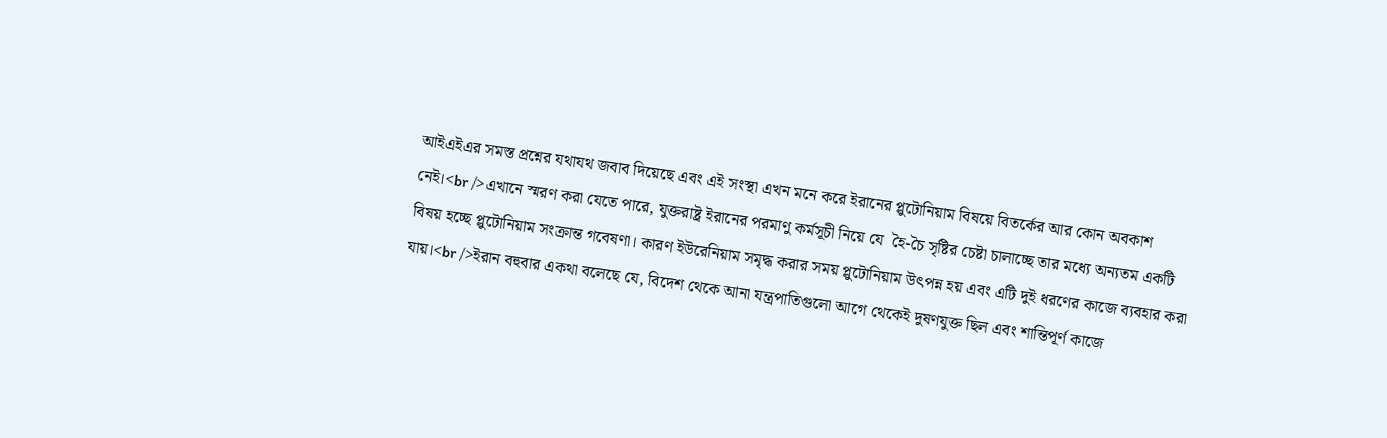আইএইএর সমস্ত প্রশ্নের যথাযথ জবাব দিয়েছে এবং এই সংস্থা এখন মনে করে ইরানের প্লুটোনিয়াম বিষয়ে বিতর্কের আর কোন অবকাশ নেই।<br />এখানে স্মরণ করা যেতে পারে, যুক্তরাষ্ট্র ইরানের পরমাণু কর্মসূচী নিয়ে যে  হৈ-চৈ সৃষ্টির চেষ্টা চালাচ্ছে তার মধ্যে অন্যতম একটি বিষয় হচ্ছে প্লুটোনিয়াম সংক্রান্ত গবেষণা। কারণ ইউরেনিয়াম সমৃদ্ধ করার সময় প্লুটোনিয়াম উৎপন্ন হয় এবং এটি দুই ধরণের কাজে ব্যবহার করা যায়।<br />ইরান বহুবার একথা বলেছে যে, বিদেশ থেকে আনা যন্ত্রপাতিগুলো আগে থেকেই দুষণযুক্ত ছিল এবং শান্তিপূর্ণ কাজে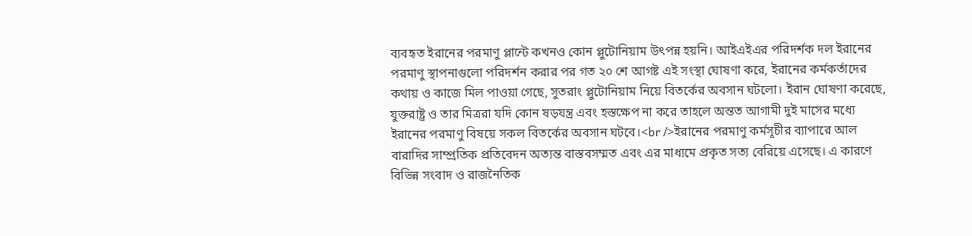ব্যবহৃত ইরানের পরমাণু প্লান্টে কখনও কোন প্লুটোনিয়াম উৎপন্ন হয়নি। আইএইএর পরিদর্শক দল ইরানের পরমাণু স্থাপনাগুলো পরিদর্শন করার পর গত ২০ শে আগষ্ট এই সংস্থা ঘোষণা করে, ইরানের কর্মকর্তাদের কথায় ও কাজে মিল পাওয়া গেছে, সুতরাং প্লুটোনিয়াম নিয়ে বিতর্কের অবসান ঘটলো। ইরান ঘোষণা করেছে, যুক্তরাষ্ট্র ও তার মিত্ররা যদি কোন ষড়যন্ত্র এবং হস্তক্ষেপ না করে তাহলে অন্তত আগামী দুই মাসের মধ্যে ইরানের পরমাণু বিষয়ে সকল বিতর্কের অবসান ঘটবে।<br />ইরানের পরমাণু কর্মসূচীর ব্যাপারে আল বারাদির সাম্প্রতিক প্রতিবেদন অত্যন্ত বাস্তবসম্মত এবং এর মাধ্যমে প্রকৃত সত্য বেরিয়ে এসেছে। এ কারণে বিভিন্ন সংবাদ ও রাজনৈতিক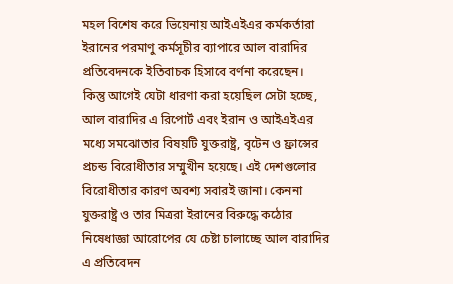মহল বিশেষ করে ভিয়েনায় আইএইএর কর্মকর্তারা ইরানের পরমাণু কর্মসূচীর ব্যাপারে আল বারাদির প্রতিবেদনকে ইতিবাচক হিসাবে বর্ণনা করেছেন। কিন্তু আগেই যেটা ধারণা করা হয়েছিল সেটা হচ্ছে, আল বারাদির এ রিপোর্ট এবং ইরান ও আইএইএর মধ্যে সমঝোতার বিষয়টি যুক্তরাষ্ট্র, বৃটেন ও ফ্রান্সের প্রচন্ড বিরোধীতার সম্মুখীন হয়েছে। এই দেশগুলোর বিরোধীতার কারণ অবশ্য সবারই জানা। কেননা যুক্তরাষ্ট্র ও তার মিত্ররা ইরানের বিরুদ্ধে কঠোর নিষেধাজ্ঞা আরোপের যে চেষ্টা চালাচ্ছে আল বারাদির এ প্রতিবেদন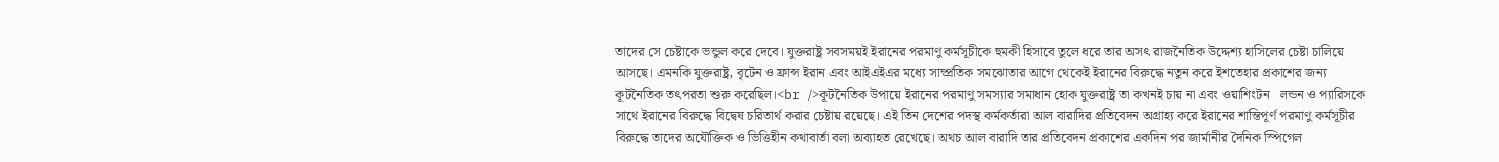তাদের সে চেষ্টাকে ভন্ডুল করে দেবে। যুক্তরাষ্ট্র সবসময়ই ইরানের পরমাণু কর্মসূচীকে হুমকী হিসাবে তুলে ধরে তার অসৎ রাজনৈতিক উদ্দেশ্য হাসিলের চেষ্টা চালিয়ে আসছে। এমনকি যুক্তরাষ্ট্র, বৃটেন ও ফ্রান্স ইরান এবং আইএইএর মধ্যে সাম্প্রতিক সমঝোতার আগে থেকেই ইরানের বিরুদ্ধে নতুন করে ইশতেহার প্রকাশের জন্য কূটনৈতিক তৎপরতা শুরু করেছিল।<br />কূটনৈতিক উপায়ে ইরানের পরমাণু সমস্যার সমাধান হোক যুক্তরাষ্ট্র তা কখনই চায় না এবং ওয়াশিংটন   লন্ডন ও প্যারিসকে সাথে ইরানের বিরুদ্ধে বিদ্বেষ চরিতার্থ করার চেষ্টায় রয়েছে। এই তিন দেশের পদস্থ কর্মকর্তারা আল বারাদির প্রতিবেদন অগ্রাহ্য করে ইরানের শান্তিপূর্ণ পরমাণু কর্মসূচীর বিরুদ্ধে তাদের অযৌক্তিক ও ভিত্তিহীন কথাবার্তা বলা অব্যাহত রেখেছে। অথচ আল বারাদি তার প্রতিবেদন প্রকাশের একদিন পর জার্মানীর দৈনিক স্পিগেল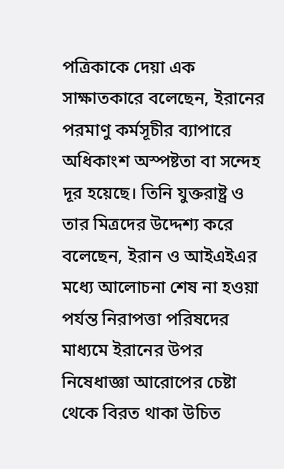পত্রিকাকে দেয়া এক সাক্ষাতকারে বলেছেন, ইরানের পরমাণু কর্মসূচীর ব্যাপারে অধিকাংশ অস্পষ্টতা বা সন্দেহ দূর হয়েছে। তিনি যুক্তরাষ্ট্র ও তার মিত্রদের উদ্দেশ্য করে বলেছেন, ইরান ও আইএইএর মধ্যে আলোচনা শেষ না হওয়া পর্যন্ত নিরাপত্তা পরিষদের মাধ্যমে ইরানের উপর নিষেধাজ্ঞা আরোপের চেষ্টা থেকে বিরত থাকা উচিত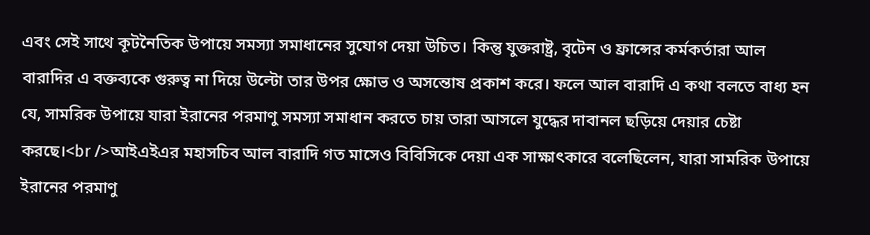এবং সেই সাথে কূটনৈতিক উপায়ে সমস্যা সমাধানের সুযোগ দেয়া উচিত। কিন্তু যুক্তরাষ্ট্র, বৃটেন ও ফ্রান্সের কর্মকর্তারা আল বারাদির এ বক্তব্যকে গুরুত্ব না দিয়ে উল্টো তার উপর ক্ষোভ ও অসন্তোষ প্রকাশ করে। ফলে আল বারাদি এ কথা বলতে বাধ্য হন যে, সামরিক উপায়ে যারা ইরানের পরমাণু সমস্যা সমাধান করতে চায় তারা আসলে যুদ্ধের দাবানল ছড়িয়ে দেয়ার চেষ্টা করছে।<br />আইএইএর মহাসচিব আল বারাদি গত মাসেও বিবিসিকে দেয়া এক সাক্ষাৎকারে বলেছিলেন, যারা সামরিক উপায়ে ইরানের পরমাণু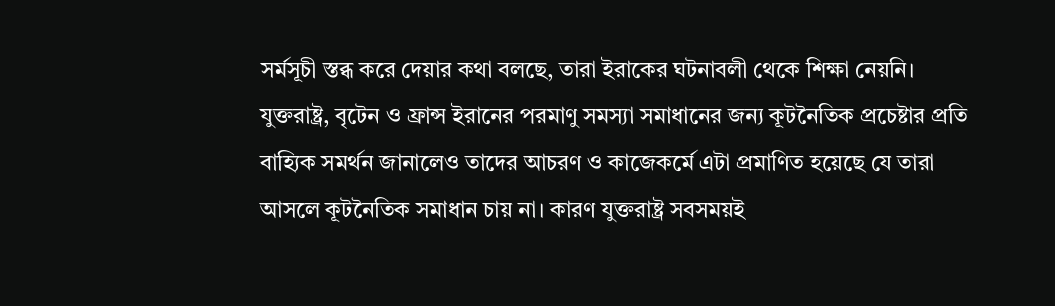সর্মসূচী স্তব্ধ করে দেয়ার কথা বলছে, তারা ইরাকের ঘটনাবলী থেকে শিক্ষা নেয়নি। যুক্তরাষ্ট্র, বৃটেন ও ফ্রান্স ইরানের পরমাণু সমস্যা সমাধানের জন্য কূটনৈতিক প্রচেষ্টার প্রতি বাহ্যিক সমর্থন জানালেও তাদের আচরণ ও কাজেকর্মে এটা প্রমাণিত হয়েছে যে তারা আসলে কূটনৈতিক সমাধান চায় না। কারণ যুক্তরাষ্ট্র সবসময়ই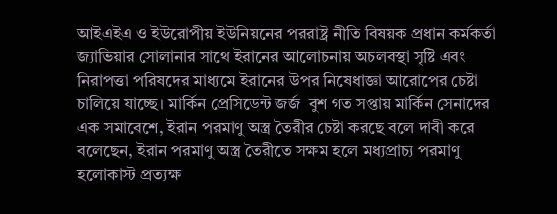আইএইএ ও ইউরোপীয় ইউনিয়নের পররাষ্ট্র নীতি বিষয়ক প্রধান কর্মকর্তা জ্যাভিয়ার সোলানার সাথে ইরানের আলোচনায় অচলবস্থা সৃষ্টি এবং নিরাপত্তা পরিষদের মাধ্যমে ইরানের উপর নিষেধাজ্ঞা আরোপের চেষ্টা চালিয়ে যাচ্ছে। মার্কিন প্রেসিডেন্ট জর্জ  বুশ গত সপ্তায় মার্কিন সেনাদের এক সমাবেশে, ইরান পরমাণু অস্ত্র তৈরীর চেষ্টা করছে বলে দাবী করে বলেছেন, ইরান পরমাণু অস্ত্র তৈরীতে সক্ষম হলে মধ্যপ্রাচ্য পরমাণু হলোকাস্ট প্রত্যক্ষ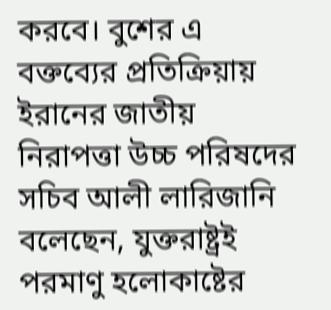করবে। বুশের এ বক্তব্যের প্রতিক্রিয়ায় ইরানের জাতীয় নিরাপত্তা উচ্চ পরিষদের সচিব আলী লারিজানি বলেছেন, যুক্তরাষ্ট্রই  পরমাণু হলোকাষ্টের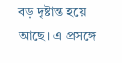বড় দৃষ্টান্ত হয়ে আছে। এ প্রসঙ্গে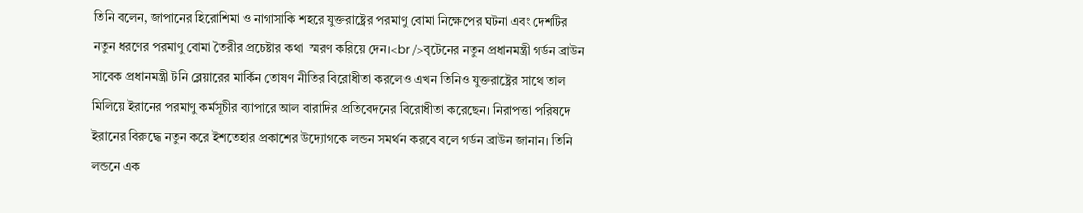তিনি বলেন, জাপানের হিরোশিমা ও নাগাসাকি শহরে যুক্তরাষ্ট্রের পরমাণু বোমা নিক্ষেপের ঘটনা এবং দেশটির নতুন ধরণের পরমাণু বোমা তৈরীর প্রচেষ্টার কথা  স্মরণ করিয়ে দেন।<br />বৃটেনের নতুন প্রধানমন্ত্রী গর্ডন ব্রাউন সাবেক প্রধানমন্ত্রী টনি ব্লেয়ারের মার্কিন তোষণ নীতির বিরোধীতা করলেও এখন তিনিও যুক্তরাষ্ট্রের সাথে তাল মিলিয়ে ইরানের পরমাণু কর্মসূচীর ব্যাপারে আল বারাদির প্রতিবেদনের বিরোধীতা করেছেন। নিরাপত্তা পরিষদে ইরানের বিরুদ্ধে নতুন করে ইশতেহার প্রকাশের উদ্যোগকে লন্ডন সমর্থন করবে বলে গর্ডন ব্রাউন জানান। তিনি লন্ডনে এক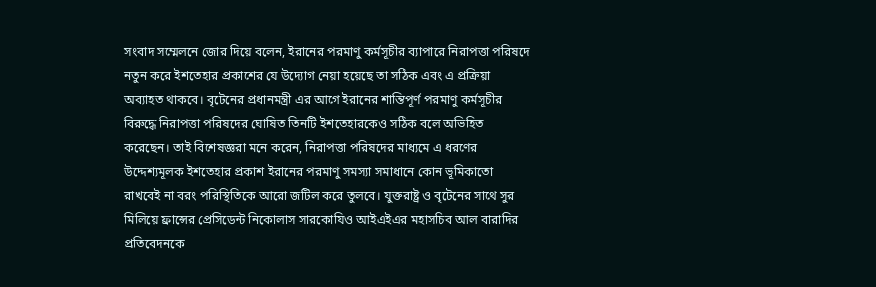সংবাদ সম্মেলনে জোর দিয়ে বলেন, ইরানের পরমাণু কর্মসূচীর ব্যাপারে নিরাপত্তা পরিষদে নতুন করে ইশতেহার প্রকাশের যে উদ্যোগ নেয়া হয়েছে তা সঠিক এবং এ প্রক্রিয়া অব্যাহত থাকবে। বৃটেনের প্রধানমন্ত্রী এর আগে ইরানের শান্তিপূর্ণ পরমাণু কর্মসূচীর বিরুদ্ধে নিরাপত্তা পরিষদের ঘোষিত তিনটি ইশতেহারকেও সঠিক বলে অভিহিত করেছেন। তাই বিশেষজ্ঞরা মনে করেন, নিরাপত্তা পরিষদের মাধ্যমে এ ধরণের উদ্দেশ্যমূলক ইশতেহার প্রকাশ ইরানের পরমাণু সমস্যা সমাধানে কোন ভূমিকাতো রাখবেই না বরং পরিস্থিতিকে আরো জটিল করে তুলবে। যুক্তরাষ্ট্র ও বৃটেনের সাথে সুর মিলিয়ে ফ্রান্সের প্রেসিডেন্ট নিকোলাস সারকোযিও আইএইএর মহাসচিব আল বারাদির প্রতিবেদনকে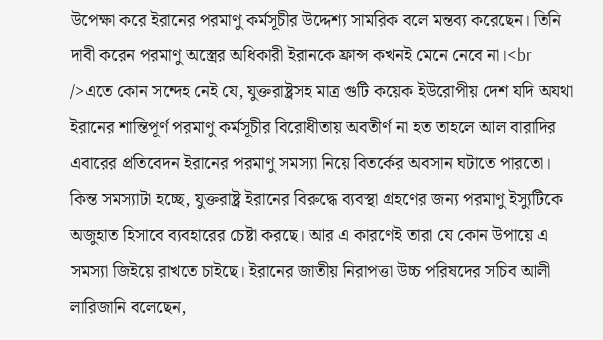উপেক্ষা করে ইরানের পরমাণু কর্মসূচীর উদ্দেশ্য সামরিক বলে মন্তব্য করেছেন। তিনি দাবী করেন পরমাণু অস্ত্রের অধিকারী ইরানকে ফ্রান্স কখনই মেনে নেবে না।<br />এতে কোন সন্দেহ নেই যে, যুক্তরাষ্ট্রসহ মাত্র গুটি কয়েক ইউরোপীয় দেশ যদি অযথা ইরানের শান্তিপূর্ণ পরমাণু কর্মসূচীর বিরোধীতায় অবতীর্ণ না হত তাহলে আল বারাদির এবারের প্রতিবেদন ইরানের পরমাণু সমস্যা নিয়ে বিতর্কের অবসান ঘটাতে পারতো। কিন্ত সমস্যাটা হচ্ছে, যুক্তরাষ্ট্র ইরানের বিরুদ্ধে ব্যবস্থা গ্রহণের জন্য পরমাণু ইস্যুটিকে অজুহাত হিসাবে ব্যবহারের চেষ্টা করছে। আর এ কারণেই তারা যে কোন উপায়ে এ সমস্যা জিইয়ে রাখতে চাইছে। ইরানের জাতীয় নিরাপত্তা উচ্চ পরিষদের সচিব আলী লারিজানি বলেছেন,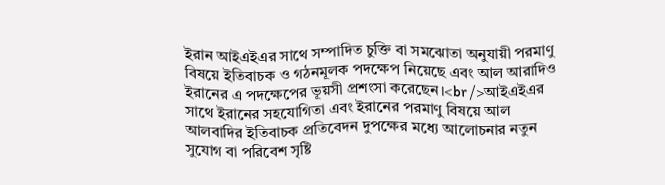ইরান আইএইএর সাথে সম্পাদিত চুক্তি বা সমঝোতা অনুযায়ী পরমাণু বিষয়ে ইতিবাচক ও গঠনমূলক পদক্ষেপ নিয়েছে এবং আল আরাদিও ইরানের এ পদক্ষেপের ভূয়সী প্রশংসা করেছেন।<br />আইএইএর সাথে ইরানের সহযোগিতা এবং ইরানের পরমাণু বিষয়ে আল আলবাদির ইতিবাচক প্রতিবেদন দুপক্ষের মধ্যে আলোচনার নতুন সুযোগ বা পরিবেশ সৃষ্টি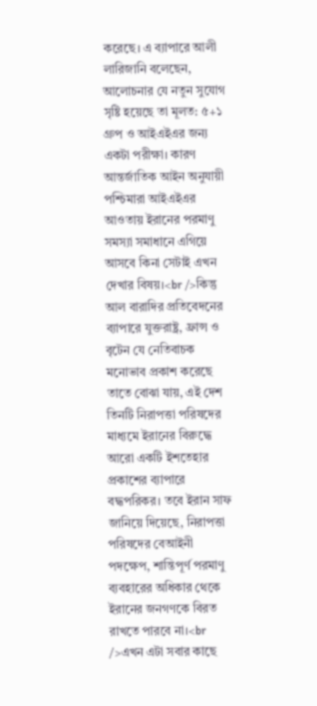করেছে। এ ব্যাপারে আলী লারিজানি বলেছেন, আলোচনার যে নতুন সুযোগ সৃষ্টি হয়েছে তা মূলত: ৫+১ গ্রুপ ও আইএইএর জন্য একটা পরীক্ষা। কারণ আন্তর্জাতিক আইন অনুযায়ী পশ্চিমারা আইএইএর আওতায় ইরানের পরমাণু সমস্যা সমাধানে এগিয়ে আসবে কিনা সেটাই এখন দেখার বিষয়।<br />কিন্তু আল বারাদির প্রতিবেদনের ব্যাপারে যুক্তরাষ্ট্র, ফ্রান্স ও বৃটেন যে নেতিবাচক মনোভাব প্রকাশ করেছে তাতে বোঝা যায়, এই দেশ তিনটি নিরাপত্তা পরিষদের মাধ্যমে ইরানের বিরুদ্ধে আরো একটি ইশতেহার প্রকাশের ব্যাপারে বদ্ধপরিকর। তবে ইরান সাফ জানিয়ে দিয়েছে, নিরাপত্তা পরিষদের বেআইনী পদক্ষেপ, শান্তিপূর্ণ পরমাণু ব্যবহারের অধিকার থেকে ইরানের জনগণকে বিরত রাখতে পারবে না।<br />এখন এটা সবার কাছে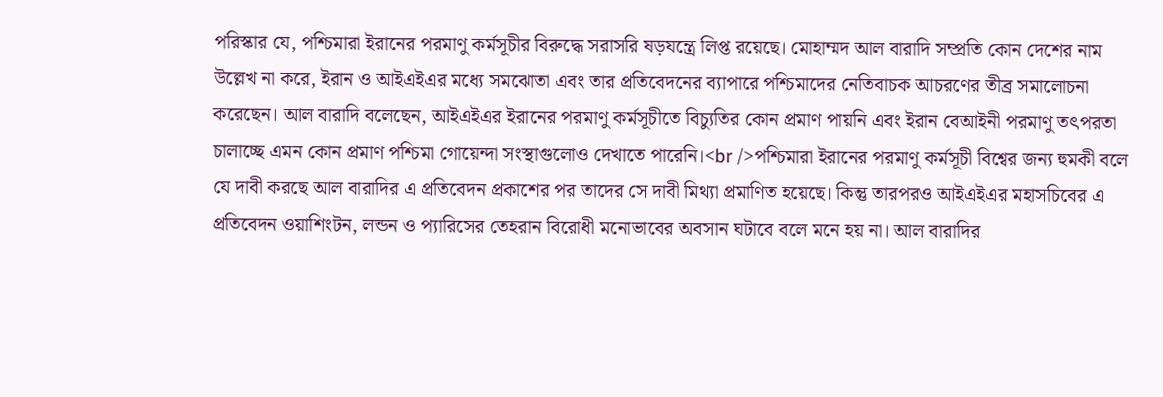পরিস্কার যে, পশ্চিমারা ইরানের পরমাণু কর্মসূচীর বিরুদ্ধে সরাসরি ষড়যন্ত্রে লিপ্ত রয়েছে। মোহাম্মদ আল বারাদি সম্প্রতি কোন দেশের নাম উল্লেখ না করে, ইরান ও আইএইএর মধ্যে সমঝোতা এবং তার প্রতিবেদনের ব্যাপারে পশ্চিমাদের নেতিবাচক আচরণের তীব্র সমালোচনা করেছেন। আল বারাদি বলেছেন, আইএইএর ইরানের পরমাণু কর্মসূচীতে বিচ্যুতির কোন প্রমাণ পায়নি এবং ইরান বেআইনী পরমাণু তৎপরতা চালাচ্ছে এমন কোন প্রমাণ পশ্চিমা গোয়েন্দা সংস্থাগুলোও দেখাতে পারেনি।<br />পশ্চিমারা ইরানের পরমাণু কর্মসূচী বিশ্বের জন্য হুমকী বলে যে দাবী করছে আল বারাদির এ প্রতিবেদন প্রকাশের পর তাদের সে দাবী মিথ্যা প্রমাণিত হয়েছে। কিন্তু তারপরও আইএইএর মহাসচিবের এ প্রতিবেদন ওয়াশিংটন, লন্ডন ও প্যারিসের তেহরান বিরোধী মনোভাবের অবসান ঘটাবে বলে মনে হয় না। আল বারাদির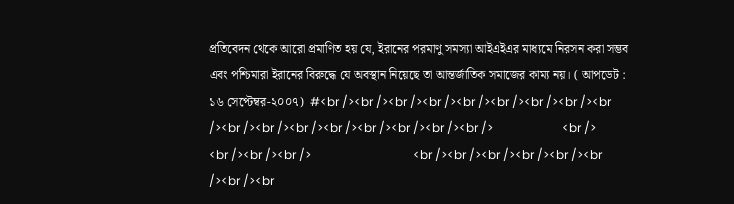প্রতিবেদন থেকে আরো প্রমাণিত হয় যে, ইরানের পরমাণু সমস্যা আইএইএর মাধ্যমে নিরসন করা সম্ভব এবং পশ্চিমারা ইরানের বিরুদ্ধে যে অবস্থান নিয়েছে তা আন্তর্জাতিক সমাজের কাম্য নয়। ( আপডেট : ১৬ সেপ্টেম্বর-২০০৭)  #<br /><br /><br /><br /><br /><br /><br /><br /><br /><br /><br /><br /><br /><br /><br /><br /><br />                       <br />                             <br /><br /><br />                                  <br /><br /><br /><br /><br /><br /><br /><br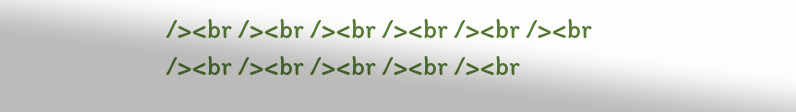/><br /><br /><br /><br /><br /><br /><br /><br /><br /><br /><br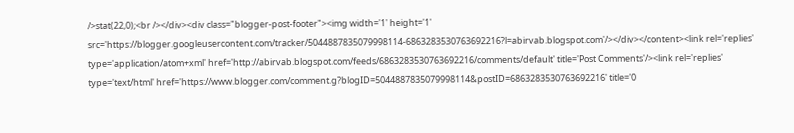/>stat(22,0);<br /></div><div class="blogger-post-footer"><img width='1' height='1' src='https://blogger.googleusercontent.com/tracker/5044887835079998114-6863283530763692216?l=abirvab.blogspot.com'/></div></content><link rel='replies' type='application/atom+xml' href='http://abirvab.blogspot.com/feeds/6863283530763692216/comments/default' title='Post Comments'/><link rel='replies' type='text/html' href='https://www.blogger.com/comment.g?blogID=5044887835079998114&postID=6863283530763692216' title='0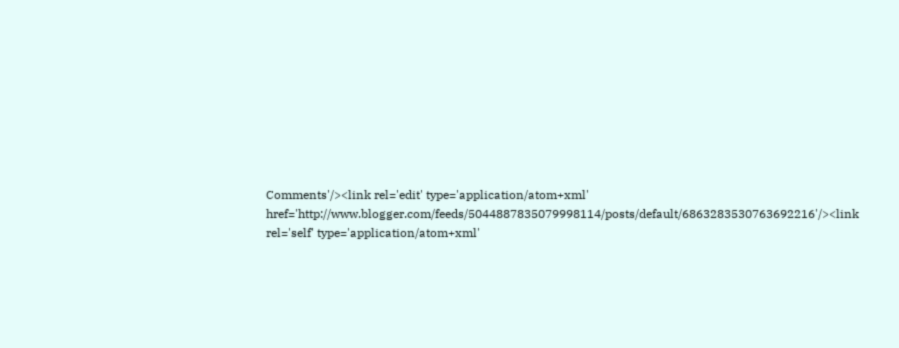Comments'/><link rel='edit' type='application/atom+xml' href='http://www.blogger.com/feeds/5044887835079998114/posts/default/6863283530763692216'/><link rel='self' type='application/atom+xml'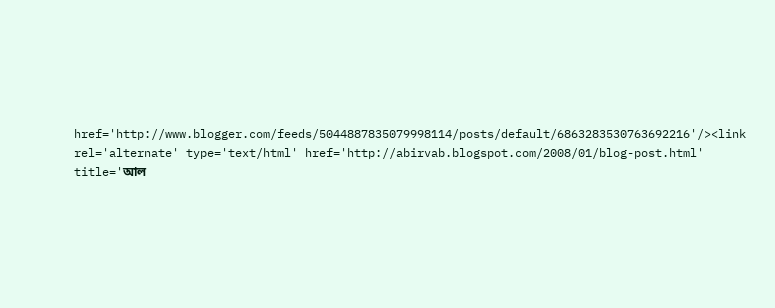href='http://www.blogger.com/feeds/5044887835079998114/posts/default/6863283530763692216'/><link rel='alternate' type='text/html' href='http://abirvab.blogspot.com/2008/01/blog-post.html' title='আল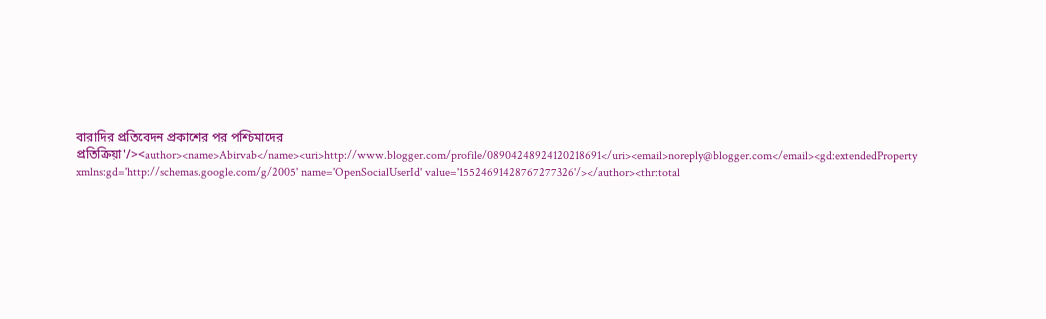বারাদির প্রতিবেদন প্রকাশের পর পশ্চিমাদের প্রতিক্রিয়া'/><author><name>Abirvab</name><uri>http://www.blogger.com/profile/08904248924120218691</uri><email>noreply@blogger.com</email><gd:extendedProperty xmlns:gd='http://schemas.google.com/g/2005' name='OpenSocialUserId' value='15524691428767277326'/></author><thr:total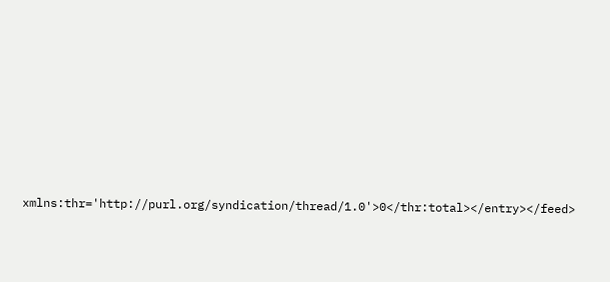xmlns:thr='http://purl.org/syndication/thread/1.0'>0</thr:total></entry></feed>